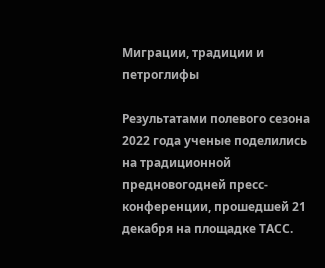Миграции, традиции и петроглифы

Результатами полевого сезона 2022 года ученые поделились на традиционной предновогодней пресс-конференции, прошедшей 21 декабря на площадке ТАСС.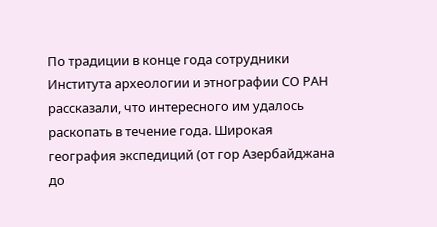По традиции в конце года сотрудники Института археологии и этнографии СО РАН рассказали, что интересного им удалось раскопать в течение года. Широкая география экспедиций (от гор Азербайджана до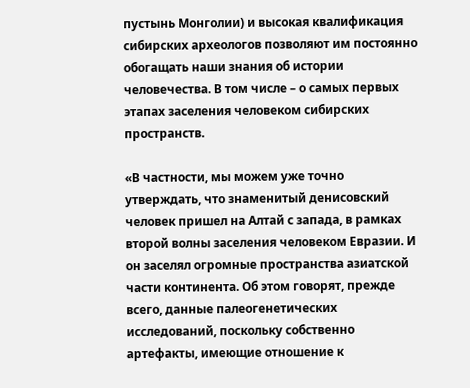пустынь Монголии) и высокая квалификация сибирских археологов позволяют им постоянно обогащать наши знания об истории человечества. В том числе – о самых первых этапах заселения человеком сибирских пространств.

«В частности, мы можем уже точно утверждать, что знаменитый денисовский человек пришел на Алтай с запада, в рамках второй волны заселения человеком Евразии. И он заселял огромные пространства азиатской части континента. Об этом говорят, прежде всего, данные палеогенетических исследований, поскольку собственно артефакты, имеющие отношение к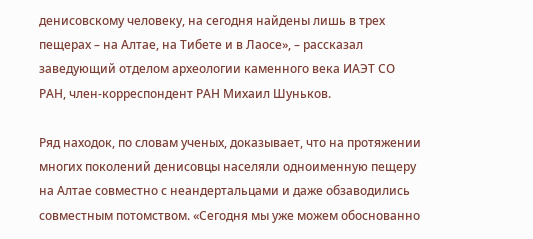денисовскому человеку, на сегодня найдены лишь в трех пещерах – на Алтае, на Тибете и в Лаосе», – рассказал заведующий отделом археологии каменного века ИАЭТ СО РАН, член-корреспондент РАН Михаил Шуньков.

Ряд находок, по словам ученых, доказывает, что на протяжении многих поколений денисовцы населяли одноименную пещеру на Алтае совместно с неандертальцами и даже обзаводились совместным потомством. «Сегодня мы уже можем обоснованно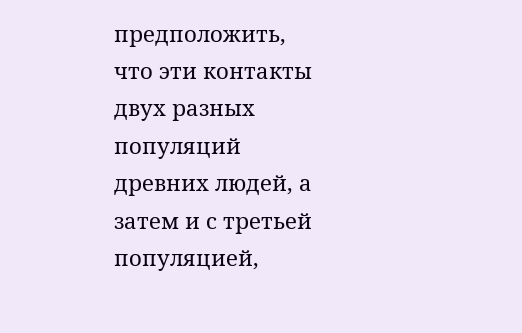предположить, что эти контакты двух разных популяций древних людей, а затем и с третьей популяцией,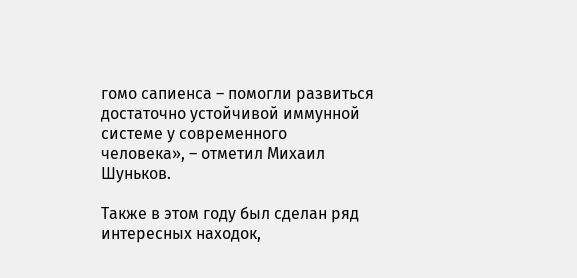гомо сапиенса – помогли развиться достаточно устойчивой иммунной системе у современного человека», – отметил Михаил Шуньков.

Также в этом году был сделан ряд интересных находок,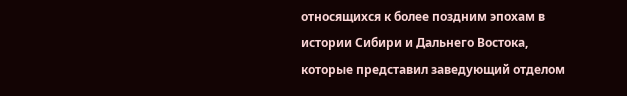относящихся к более поздним эпохам в истории Сибири и Дальнего Востока, которые представил заведующий отделом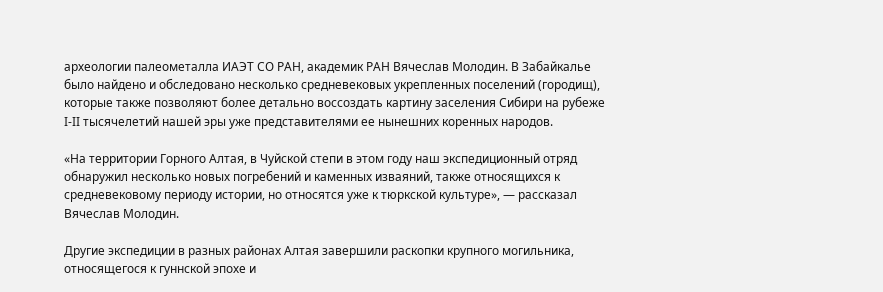археологии палеометалла ИАЭТ СО РАН, академик РАН Вячеслав Молодин. В Забайкалье было найдено и обследовано несколько средневековых укрепленных поселений (городищ), которые также позволяют более детально воссоздать картину заселения Сибири на рубеже I-II тысячелетий нашей эры уже представителями ее нынешних коренных народов.

«На территории Горного Алтая, в Чуйской степи в этом году наш экспедиционный отряд обнаружил несколько новых погребений и каменных изваяний, также относящихся к средневековому периоду истории, но относятся уже к тюркской культуре», — рассказал Вячеслав Молодин.

Другие экспедиции в разных районах Алтая завершили раскопки крупного могильника, относящегося к гуннской эпохе и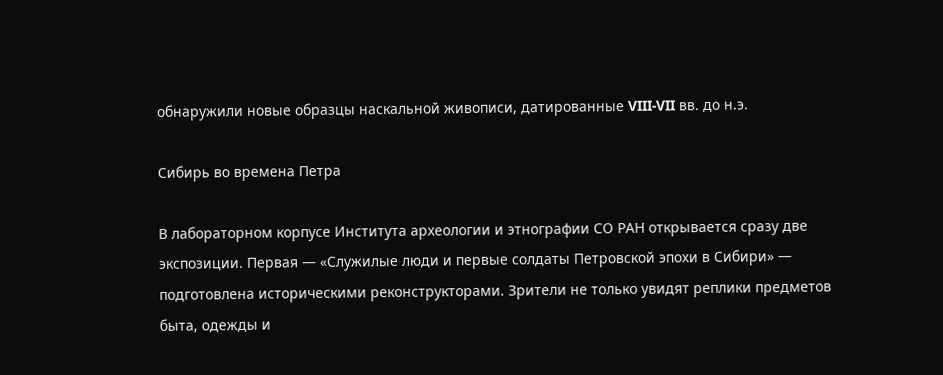обнаружили новые образцы наскальной живописи, датированные VIII-VII вв. до н.э.

Сибирь во времена Петра

В лабораторном корпусе Института археологии и этнографии СО РАН открывается сразу две экспозиции. Первая — «Служилые люди и первые солдаты Петровской эпохи в Сибири» — подготовлена историческими реконструкторами. Зрители не только увидят реплики предметов быта, одежды и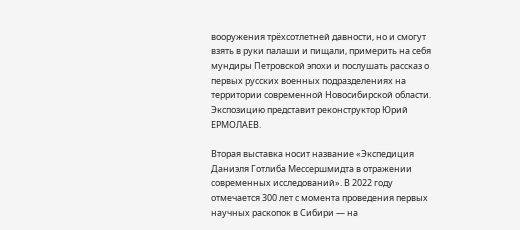вооружения трёхсотлетней давности, но и смогут взять в руки палаши и пищали, примерить на себя мундиры Петровской эпохи и послушать рассказ о первых русских военных подразделениях на территории современной Новосибирской области. Экспозицию представит реконструктор Юрий ЕРМОЛАЕВ.

Вторая выставка носит название «Экспедиция Даниэля Готлиба Мессершмидта в отражении современных исследований». В 2022 году отмечается 300 лет с момента проведения первых научных раскопок в Сибири — на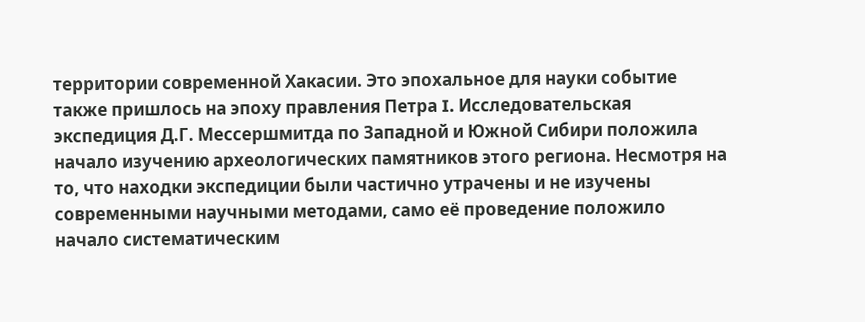территории современной Хакасии. Это эпохальное для науки событие также пришлось на эпоху правления Петра I. Исследовательская экспедиция Д.Г. Мессершмитда по Западной и Южной Сибири положила начало изучению археологических памятников этого региона. Несмотря на то, что находки экспедиции были частично утрачены и не изучены современными научными методами, само её проведение положило начало систематическим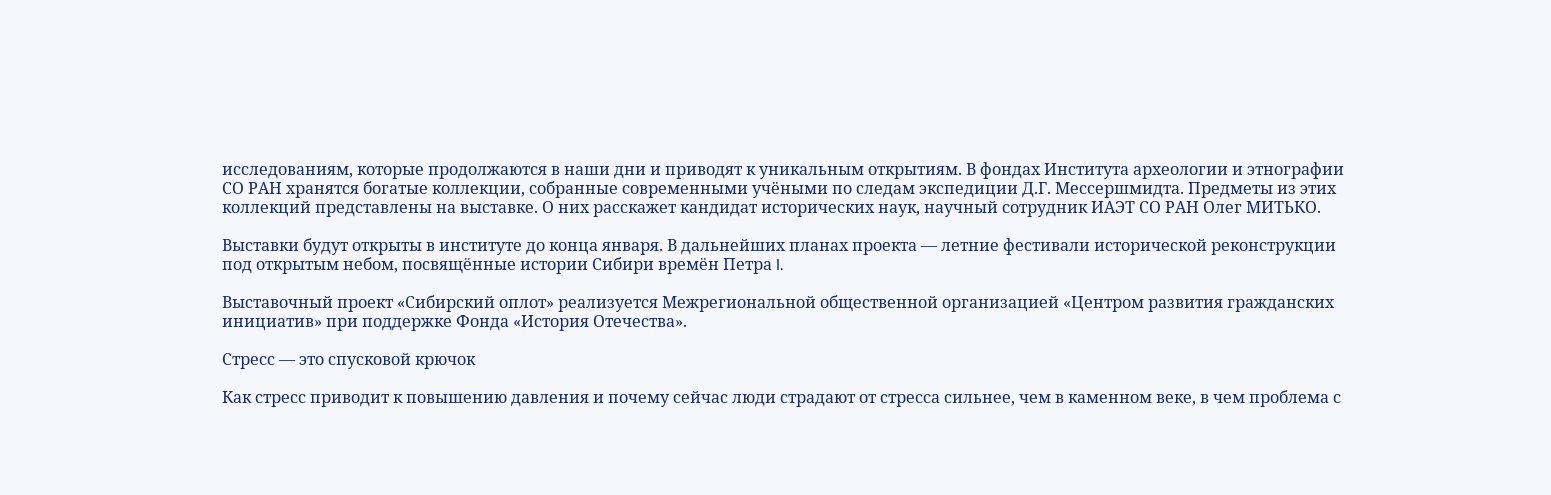исследованиям, которые продолжаются в наши дни и приводят к уникальным открытиям. В фондах Института археологии и этнографии СО РАН хранятся богатые коллекции, собранные современными учёными по следам экспедиции Д.Г. Мессершмидта. Предметы из этих коллекций представлены на выставке. О них расскажет кандидат исторических наук, научный сотрудник ИАЭТ СО РАН Олег МИТЬКО.

Выставки будут открыты в институте до конца января. В дальнейших планах проекта — летние фестивали исторической реконструкции под открытым небом, посвящённые истории Сибири времён Петра I.

Выставочный проект «Сибирский оплот» реализуется Межрегиональной общественной организацией «Центром развития гражданских инициатив» при поддержке Фонда «История Отечества».

Стресс — это спусковой крючок

Как стресс приводит к повышению давления и почему сейчас люди страдают от стресса сильнее, чем в каменном веке, в чем проблема с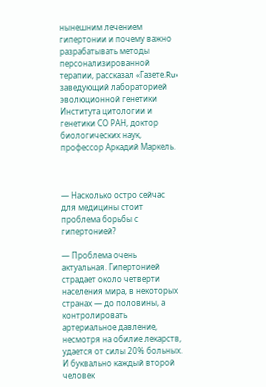нынешним лечением гипертонии и почему важно разрабатывать методы персонализированной терапии, рассказал «Газете.Ru» заведующий лабораторией эволюционной генетики Института цитологии и генетики СО РАН, доктор биологических наук, профессор Аркадий Маркель.



— Насколько остро сейчас для медицины стоит проблема борьбы с гипертонией?

— Проблема очень актуальная. Гипертонией страдает около четверти населения мира, в некоторых странах — до половины, а контролировать артериальное давление, несмотря на обилие лекарств, удается от силы 20% больных. И буквально каждый второй человек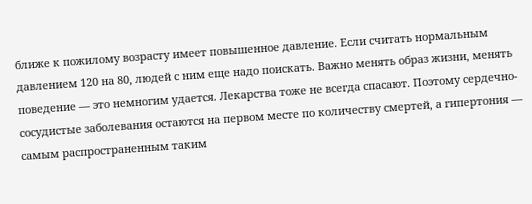ближе к пожилому возрасту имеет повышенное давление. Если считать нормальным давлением 120 на 80, людей с ним еще надо поискать. Важно менять образ жизни, менять поведение — это немногим удается. Лекарства тоже не всегда спасают. Поэтому сердечно-сосудистые заболевания остаются на первом месте по количеству смертей, а гипертония — самым распространенным таким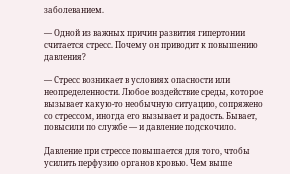заболеванием.

— Одной из важных причин развития гипертонии считается стресс. Почему он приводит к повышению давления?

— Стресс возникает в условиях опасности или неопределенности. Любое воздействие среды, которое вызывает какую-то необычную ситуацию, сопряжено со стрессом, иногда его вызывает и радость. Бывает, повысили по службе — и давление подскочило.

Давление при стрессе повышается для того, чтобы усилить перфузию органов кровью. Чем выше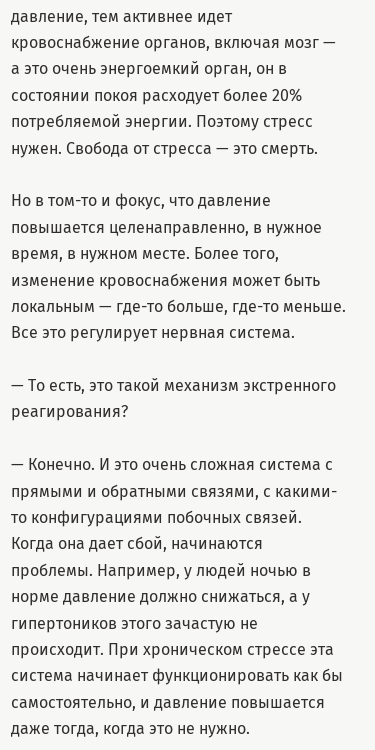давление, тем активнее идет кровоснабжение органов, включая мозг — а это очень энергоемкий орган, он в состоянии покоя расходует более 20% потребляемой энергии. Поэтому стресс нужен. Свобода от стресса — это смерть.

Но в том-то и фокус, что давление повышается целенаправленно, в нужное время, в нужном месте. Более того, изменение кровоснабжения может быть локальным — где-то больше, где-то меньше. Все это регулирует нервная система.

— То есть, это такой механизм экстренного реагирования?

— Конечно. И это очень сложная система с прямыми и обратными связями, с какими-то конфигурациями побочных связей. Когда она дает сбой, начинаются проблемы. Например, у людей ночью в норме давление должно снижаться, а у гипертоников этого зачастую не происходит. При хроническом стрессе эта система начинает функционировать как бы самостоятельно, и давление повышается даже тогда, когда это не нужно.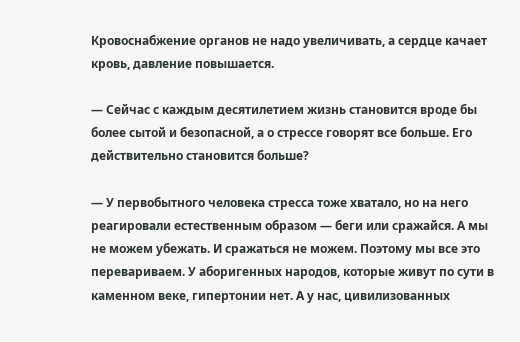Кровоснабжение органов не надо увеличивать, а сердце качает кровь, давление повышается.

— Сейчас с каждым десятилетием жизнь становится вроде бы более сытой и безопасной, а о стрессе говорят все больше. Его действительно становится больше?

— У первобытного человека стресса тоже хватало, но на него реагировали естественным образом — беги или сражайся. А мы не можем убежать. И сражаться не можем. Поэтому мы все это перевариваем. У аборигенных народов, которые живут по сути в каменном веке, гипертонии нет. А у нас, цивилизованных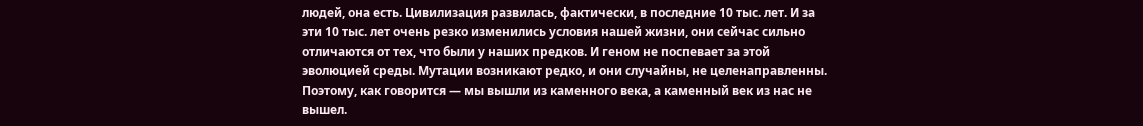людей, она есть. Цивилизация развилась, фактически, в последние 10 тыс. лет. И за эти 10 тыс. лет очень резко изменились условия нашей жизни, они сейчас сильно отличаются от тех, что были у наших предков. И геном не поспевает за этой эволюцией среды. Мутации возникают редко, и они случайны, не целенаправленны. Поэтому, как говорится — мы вышли из каменного века, а каменный век из нас не вышел.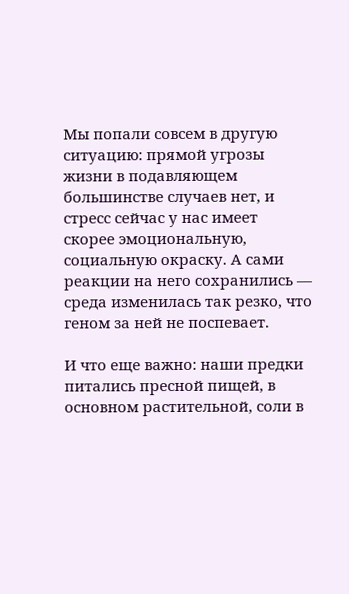Мы попали совсем в другую ситуацию: прямой угрозы жизни в подавляющем большинстве случаев нет, и стресс сейчас у нас имеет скорее эмоциональную, социальную окраску. А сами реакции на него сохранились — среда изменилась так резко, что геном за ней не поспевает.

И что еще важно: наши предки питались пресной пищей, в основном растительной, соли в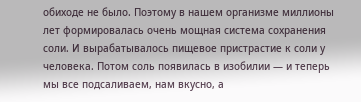обиходе не было. Поэтому в нашем организме миллионы лет формировалась очень мощная система сохранения соли. И вырабатывалось пищевое пристрастие к соли у человека. Потом соль появилась в изобилии — и теперь мы все подсаливаем, нам вкусно, а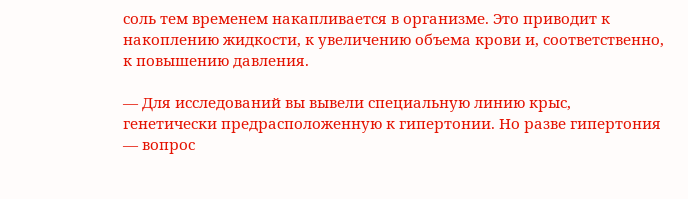соль тем временем накапливается в организме. Это приводит к накоплению жидкости, к увеличению объема крови и, соответственно, к повышению давления.

— Для исследований вы вывели специальную линию крыс, генетически предрасположенную к гипертонии. Но разве гипертония — вопрос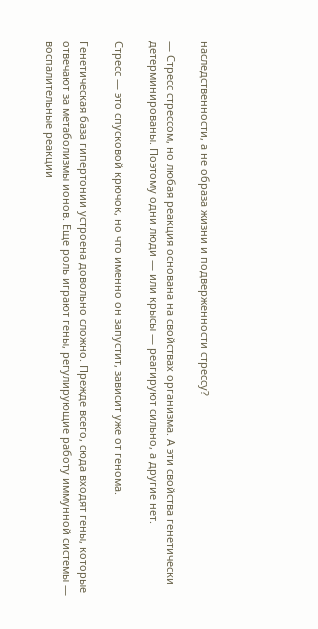наследственности, а не образа жизни и подверженности стрессу?

— Стресс стрессом, но любая реакция основана на свойствах организма. А эти свойства генетически детерминированы. Поэтому одни люди — или крысы — реагируют сильно, а другие нет.

Стресс — это спусковой крючок, но что именно он запустит, зависит уже от генома.

Генетическая база гипертонии устроена довольно сложно. Прежде всего, сюда входят гены, которые отвечают за метаболизмы ионов. Еще роль играют гены, регулирующие работу иммунной системы — воспалительные реакции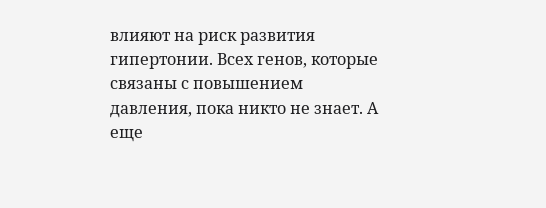влияют на риск развития гипертонии. Всех генов, которые связаны с повышением давления, пока никто не знает. А еще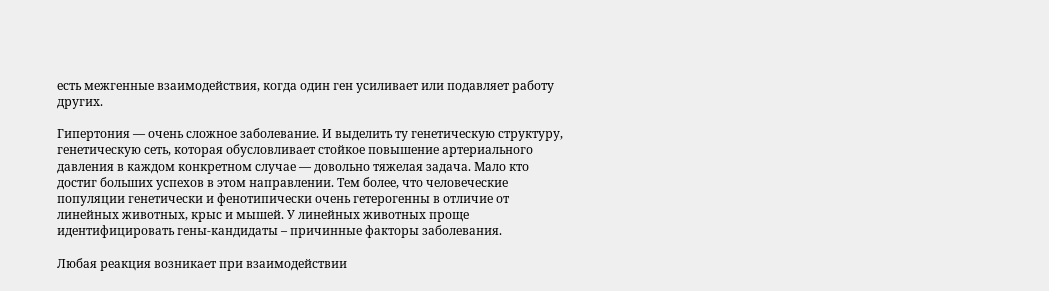есть межгенные взаимодействия, когда один ген усиливает или подавляет работу других.

Гипертония — очень сложное заболевание. И выделить ту генетическую структуру, генетическую сеть, которая обусловливает стойкое повышение артериального давления в каждом конкретном случае — довольно тяжелая задача. Мало кто достиг больших успехов в этом направлении. Тем более, что человеческие популяции генетически и фенотипически очень гетерогенны в отличие от линейных животных, крыс и мышей. У линейных животных проще идентифицировать гены-кандидаты – причинные факторы заболевания.

Любая реакция возникает при взаимодействии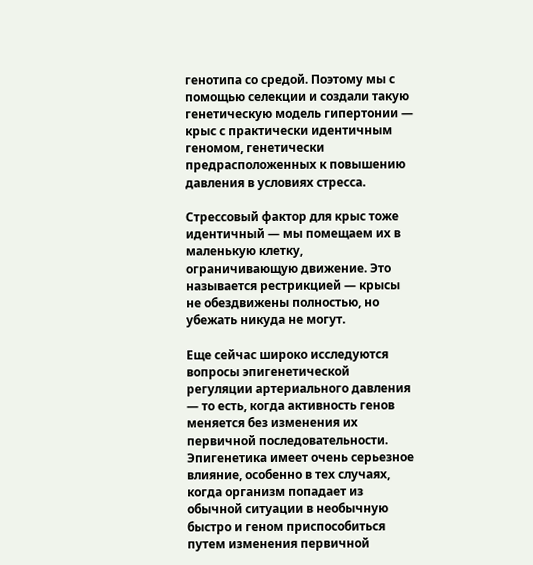генотипа со средой. Поэтому мы с помощью селекции и создали такую генетическую модель гипертонии — крыс с практически идентичным геномом, генетически предрасположенных к повышению давления в условиях стресса.

Стрессовый фактор для крыс тоже идентичный — мы помещаем их в маленькую клетку, ограничивающую движение. Это называется рестрикцией — крысы не обездвижены полностью, но убежать никуда не могут.

Еще сейчас широко исследуются вопросы эпигенетической регуляции артериального давления — то есть, когда активность генов меняется без изменения их первичной последовательности. Эпигенетика имеет очень серьезное влияние, особенно в тех случаях, когда организм попадает из обычной ситуации в необычную быстро и геном приспособиться путем изменения первичной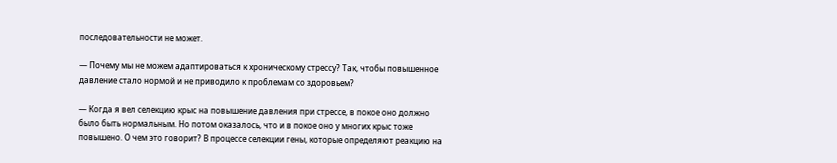последовательности не может.

— Почему мы не можем адаптироваться к хроническому стрессу? Так, чтобы повышенное давление стало нормой и не приводило к проблемам со здоровьем?

— Когда я вел селекцию крыс на повышение давления при стрессе, в покое оно должно было быть нормальным. Но потом оказалось, что и в покое оно у многих крыс тоже повышено. О чем это говорит? В процессе селекции гены, которые определяют реакцию на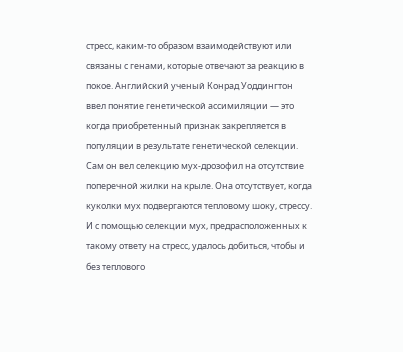стресс, каким-то образом взаимодействуют или связаны с генами, которые отвечают за реакцию в покое. Английский ученый Конрад Уоддингтон ввел понятие генетической ассимиляции — это когда приобретенный признак закрепляется в популяции в результате генетической селекции. Сам он вел селекцию мух-дрозофил на отсутствие поперечной жилки на крыле. Она отсутствует, когда куколки мух подвергаются тепловому шоку, стрессу. И с помощью селекции мух, предрасположенных к такому ответу на стресс, удалось добиться, чтобы и без теплового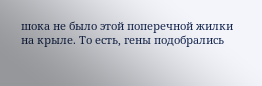шока не было этой поперечной жилки на крыле. То есть, гены подобрались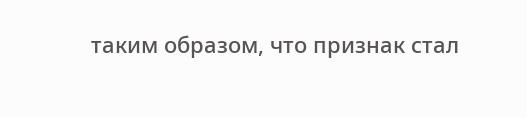таким образом, что признак стал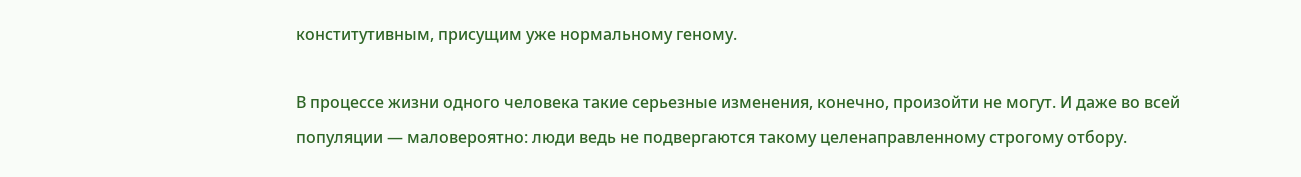конститутивным, присущим уже нормальному геному.

В процессе жизни одного человека такие серьезные изменения, конечно, произойти не могут. И даже во всей популяции — маловероятно: люди ведь не подвергаются такому целенаправленному строгому отбору.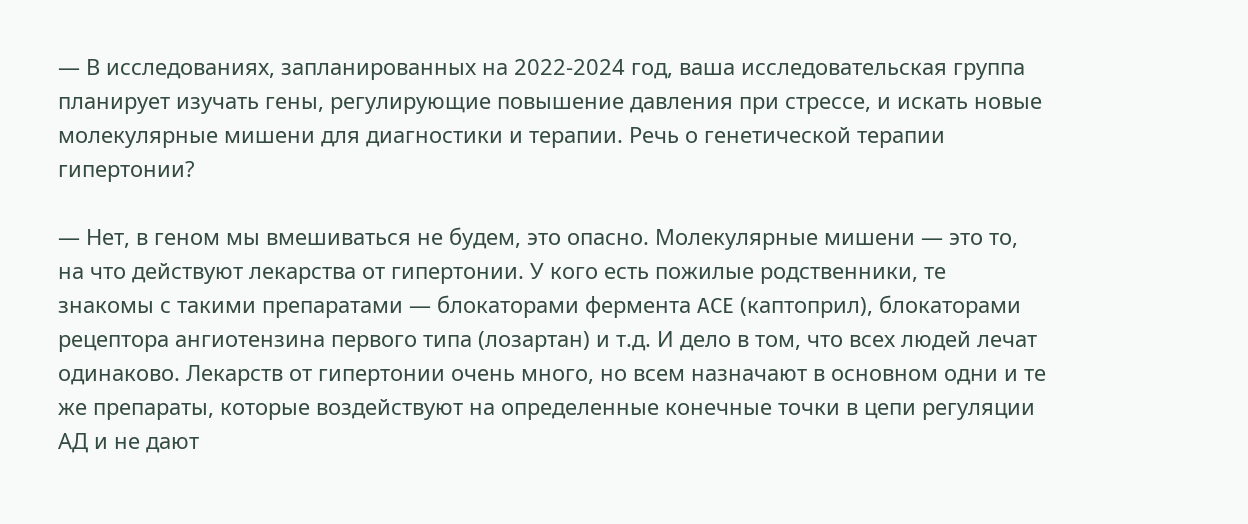— В исследованиях, запланированных на 2022-2024 год, ваша исследовательская группа планирует изучать гены, регулирующие повышение давления при стрессе, и искать новые молекулярные мишени для диагностики и терапии. Речь о генетической терапии гипертонии?

— Нет, в геном мы вмешиваться не будем, это опасно. Молекулярные мишени — это то, на что действуют лекарства от гипертонии. У кого есть пожилые родственники, те знакомы с такими препаратами — блокаторами фермента ACE (каптоприл), блокаторами рецептора ангиотензина первого типа (лозартан) и т.д. И дело в том, что всех людей лечат одинаково. Лекарств от гипертонии очень много, но всем назначают в основном одни и те же препараты, которые воздействуют на определенные конечные точки в цепи регуляции АД и не дают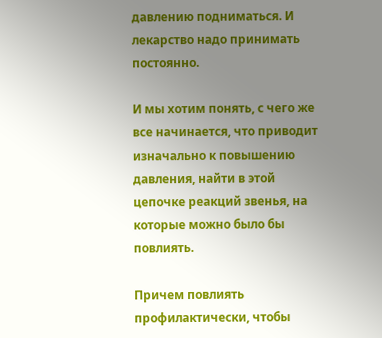давлению подниматься. И лекарство надо принимать постоянно.

И мы хотим понять, с чего же все начинается, что приводит изначально к повышению давления, найти в этой цепочке реакций звенья, на которые можно было бы повлиять.

Причем повлиять профилактически, чтобы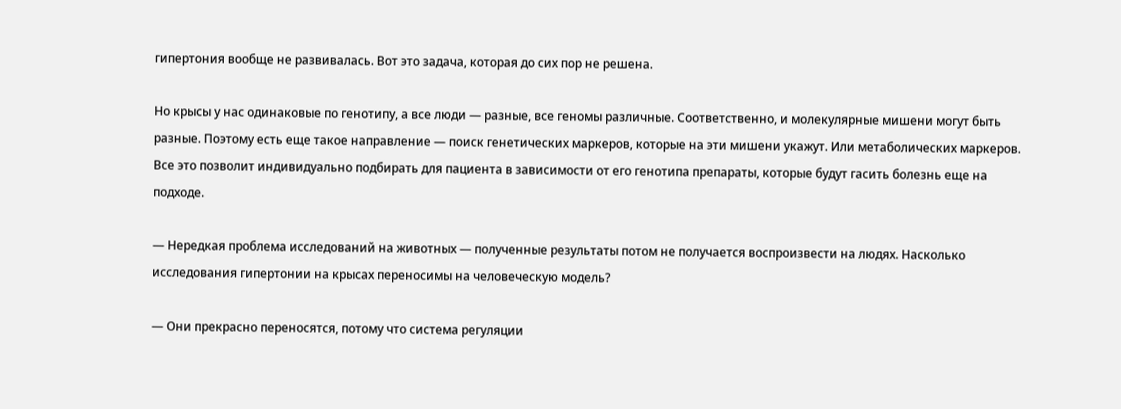гипертония вообще не развивалась. Вот это задача, которая до сих пор не решена.

Но крысы у нас одинаковые по генотипу, а все люди — разные, все геномы различные. Соответственно, и молекулярные мишени могут быть разные. Поэтому есть еще такое направление — поиск генетических маркеров, которые на эти мишени укажут. Или метаболических маркеров. Все это позволит индивидуально подбирать для пациента в зависимости от его генотипа препараты, которые будут гасить болезнь еще на подходе.

— Нередкая проблема исследований на животных — полученные результаты потом не получается воспроизвести на людях. Насколько исследования гипертонии на крысах переносимы на человеческую модель?

— Они прекрасно переносятся, потому что система регуляции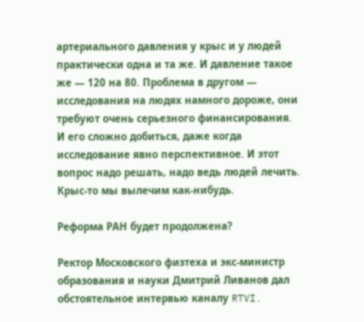артериального давления у крыс и у людей практически одна и та же. И давление такое же — 120 на 80. Проблема в другом — исследования на людях намного дороже, они требуют очень серьезного финансирования. И его сложно добиться, даже когда исследование явно перспективное. И этот вопрос надо решать, надо ведь людей лечить. Крыс-то мы вылечим как-нибудь.

Реформа РАН будет продолжена?

Ректор Московского физтеха и экс-министр образования и науки Дмитрий Ливанов дал обстоятельное интервью каналу RTVI.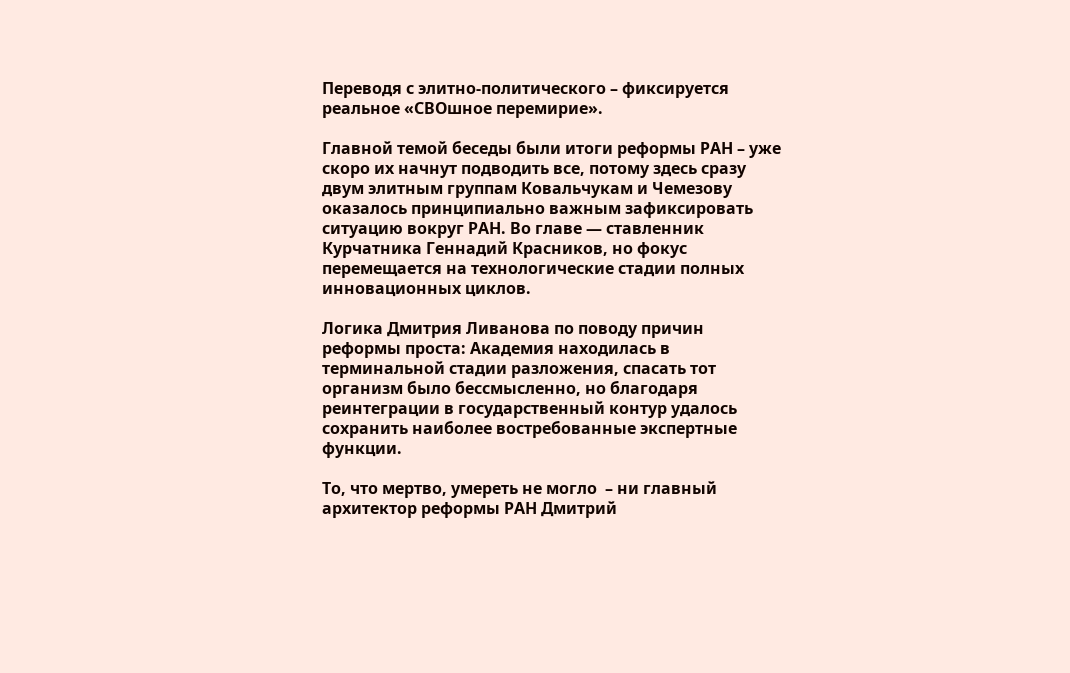Переводя с элитно-политического – фиксируется реальное «СВОшное перемирие».

Главной темой беседы были итоги реформы РАН – уже скоро их начнут подводить все, потому здесь сразу двум элитным группам Ковальчукам и Чемезову оказалось принципиально важным зафиксировать ситуацию вокруг РАН. Во главе — ставленник Курчатника Геннадий Красников, но фокус перемещается на технологические стадии полных инновационных циклов.

Логика Дмитрия Ливанова по поводу причин реформы проста: Академия находилась в терминальной стадии разложения, спасать тот организм было бессмысленно, но благодаря реинтеграции в государственный контур удалось сохранить наиболее востребованные экспертные функции.

То, что мертво, умереть не могло  – ни главный архитектор реформы РАН Дмитрий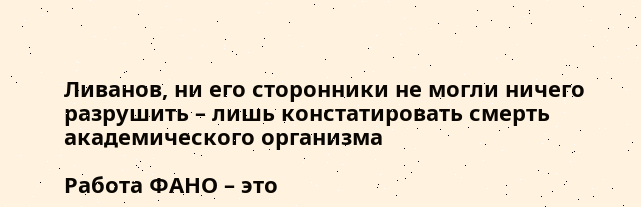Ливанов, ни его сторонники не могли ничего разрушить – лишь констатировать смерть академического организма

Работа ФАНО – это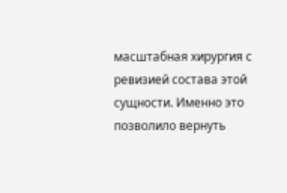масштабная хирургия с ревизией состава этой сущности. Именно это позволило вернуть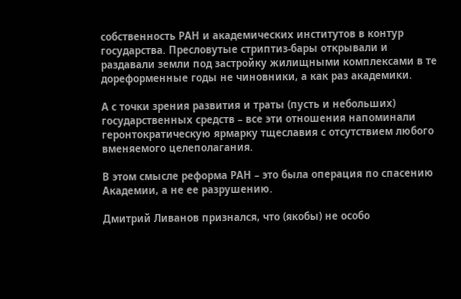собственность РАН и академических институтов в контур государства. Пресловутые стриптиз-бары открывали и раздавали земли под застройку жилищными комплексами в те дореформенные годы не чиновники, а как раз академики.

А с точки зрения развития и траты (пусть и небольших) государственных средств – все эти отношения напоминали геронтократическую ярмарку тщеславия с отсутствием любого вменяемого целеполагания.

В этом смысле реформа РАН – это была операция по спасению Академии, а не ее разрушению.

Дмитрий Ливанов признался, что (якобы) не особо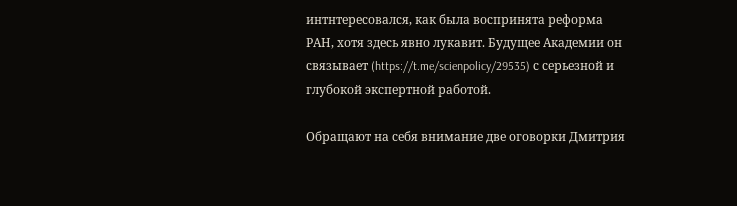интнтересовался, как была воспринята реформа РАН, хотя здесь явно лукавит. Будущее Академии он связывает (https://t.me/scienpolicy/29535) с серьезной и глубокой экспертной работой.

Обращают на себя внимание две оговорки Дмитрия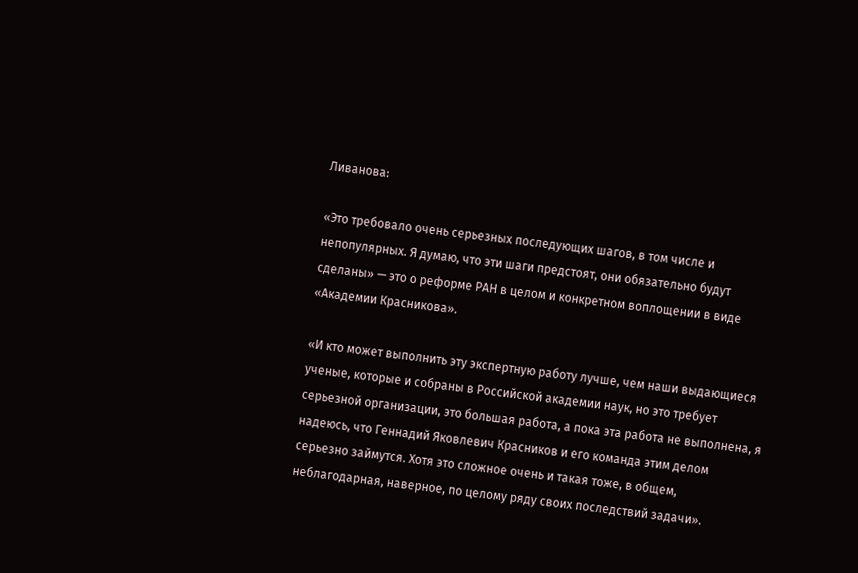Ливанова:

«Это требовало очень серьезных последующих шагов, в том числе и непопулярных. Я думаю, что эти шаги предстоят, они обязательно будут сделаны» — это о реформе РАН в целом и конкретном воплощении в виде «Академии Красникова».

«И кто может выполнить эту экспертную работу лучше, чем наши выдающиеся ученые, которые и собраны в Российской академии наук, но это требует серьезной организации, это большая работа, а пока эта работа не выполнена, я надеюсь, что Геннадий Яковлевич Красников и его команда этим делом серьезно займутся. Хотя это сложное очень и такая тоже, в общем, неблагодарная, наверное, по целому ряду своих последствий задачи».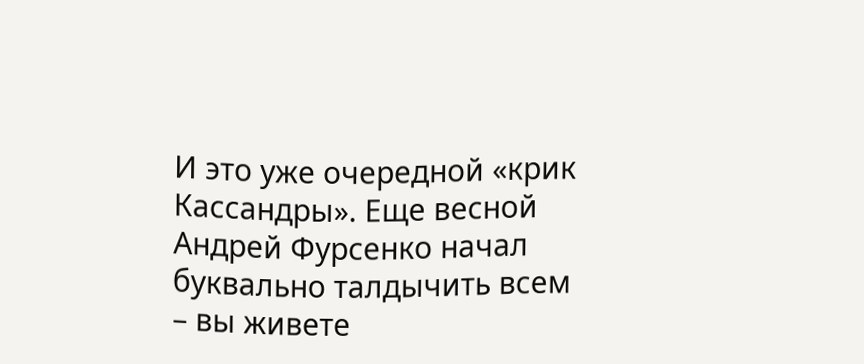И это уже очередной «крик Кассандры». Еще весной Андрей Фурсенко начал буквально талдычить всем – вы живете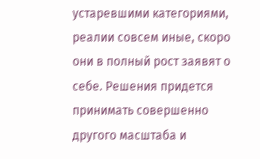устаревшими категориями, реалии совсем иные, скоро они в полный рост заявят о себе. Решения придется принимать совершенно другого масштаба и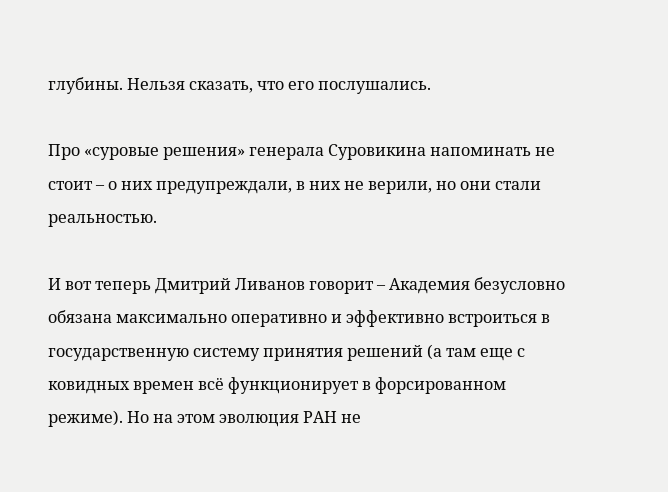глубины. Нельзя сказать, что его послушались.

Про «суровые решения» генерала Суровикина напоминать не стоит – о них предупреждали, в них не верили, но они стали реальностью.

И вот теперь Дмитрий Ливанов говорит – Академия безусловно обязана максимально оперативно и эффективно встроиться в государственную систему принятия решений (а там еще с ковидных времен всё функционирует в форсированном режиме). Но на этом эволюция РАН не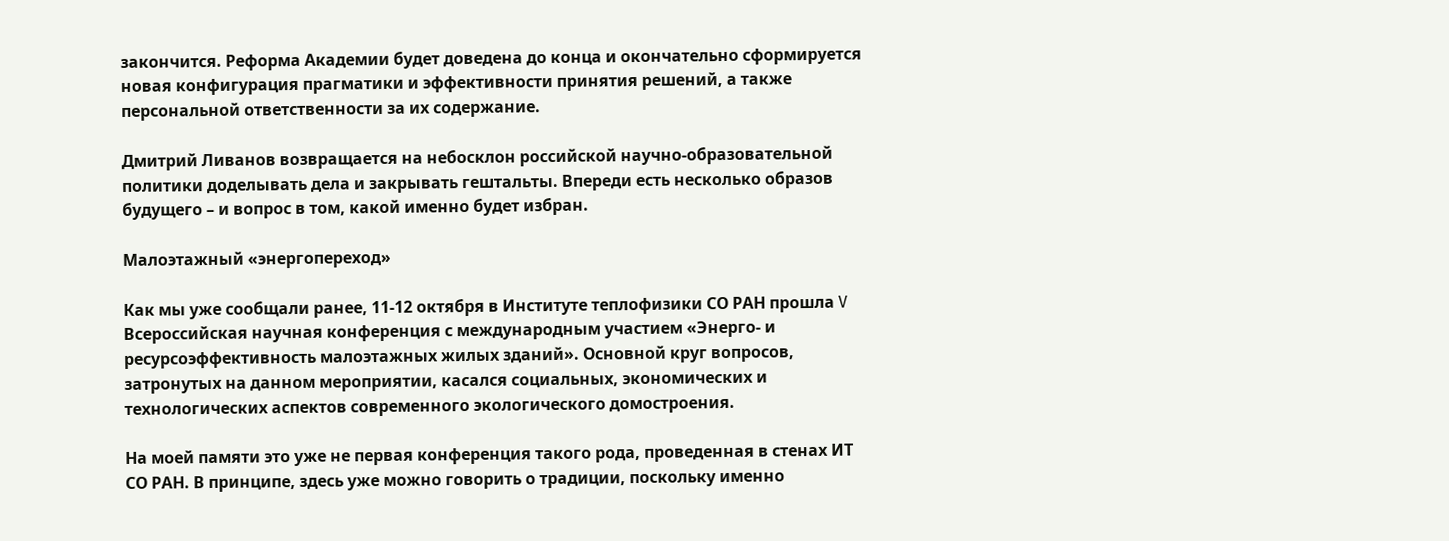закончится. Реформа Академии будет доведена до конца и окончательно сформируется новая конфигурация прагматики и эффективности принятия решений, а также персональной ответственности за их содержание.

Дмитрий Ливанов возвращается на небосклон российской научно-образовательной политики доделывать дела и закрывать гештальты. Впереди есть несколько образов будущего – и вопрос в том, какой именно будет избран.

Малоэтажный «энергопереход»

Как мы уже сообщали ранее, 11-12 октября в Институте теплофизики СО РАН прошла V Всероссийская научная конференция с международным участием «Энерго- и ресурсоэффективность малоэтажных жилых зданий». Основной круг вопросов, затронутых на данном мероприятии, касался социальных, экономических и технологических аспектов современного экологического домостроения.

На моей памяти это уже не первая конференция такого рода, проведенная в стенах ИТ СО РАН. В принципе, здесь уже можно говорить о традиции, поскольку именно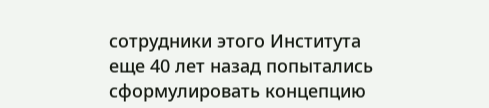сотрудники этого Института еще 40 лет назад попытались сформулировать концепцию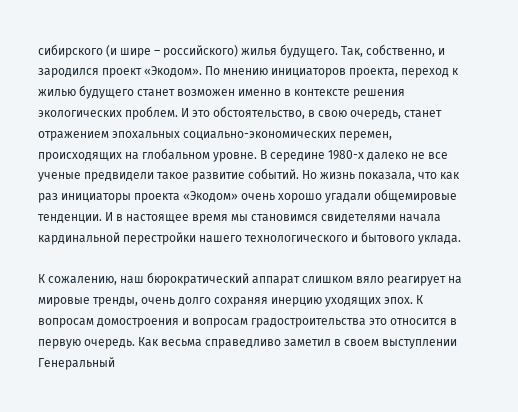сибирского (и шире – российского) жилья будущего. Так, собственно, и зародился проект «Экодом». По мнению инициаторов проекта, переход к жилью будущего станет возможен именно в контексте решения экологических проблем. И это обстоятельство, в свою очередь, станет отражением эпохальных социально-экономических перемен, происходящих на глобальном уровне. В середине 1980-х далеко не все ученые предвидели такое развитие событий. Но жизнь показала, что как раз инициаторы проекта «Экодом» очень хорошо угадали общемировые тенденции. И в настоящее время мы становимся свидетелями начала кардинальной перестройки нашего технологического и бытового уклада.

К сожалению, наш бюрократический аппарат слишком вяло реагирует на мировые тренды, очень долго сохраняя инерцию уходящих эпох. К вопросам домостроения и вопросам градостроительства это относится в первую очередь. Как весьма справедливо заметил в своем выступлении Генеральный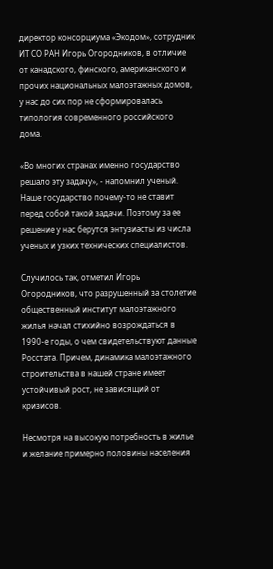директор консорциума «Экодом», сотрудник ИТ СО РАН Игорь Огородников, в отличие от канадского, финского, американского и прочих национальных малоэтажных домов, у нас до сих пор не сформировалась типология современного российского дома.

«Во многих странах именно государство решало эту задачу», - напомнил ученый. Наше государство почему-то не ставит перед собой такой задачи. Поэтому за ее решение у нас берутся энтузиасты из числа ученых и узких технических специалистов.

Случилось так, отметил Игорь Огородников, что разрушенный за столетие общественный институт малоэтажного жилья начал стихийно возрождаться в 1990-е годы, о чем свидетельствуют данные Росстата. Причем, динамика малоэтажного строительства в нашей стране имеет устойчивый рост, не зависящий от кризисов.

Несмотря на высокую потребность в жилье и желание примерно половины населения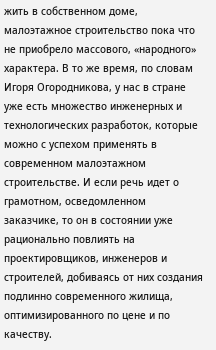жить в собственном доме, малоэтажное строительство пока что не приобрело массового, «народного» характера. В то же время, по словам Игоря Огородникова, у нас в стране уже есть множество инженерных и технологических разработок, которые можно с успехом применять в современном малоэтажном строительстве. И если речь идет о грамотном, осведомленном заказчике, то он в состоянии уже рационально повлиять на проектировщиков, инженеров и строителей, добиваясь от них создания подлинно современного жилища, оптимизированного по цене и по качеству.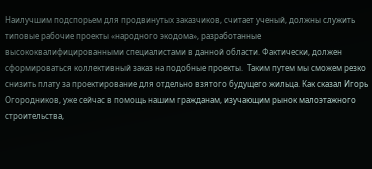Наилучшим подспорьем для продвинутых заказчиков, считает ученый, должны служить типовые рабочие проекты «народного экодома», разработанные высококвалифицированными специалистами в данной области. Фактически, должен сформироваться коллективный заказ на подобные проекты.  Таким путем мы сможем резко снизить плату за проектирование для отдельно взятого будущего жильца. Как сказал Игорь Огородников, уже сейчас в помощь нашим гражданам, изучающим рынок малоэтажного строительства,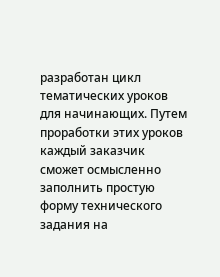разработан цикл тематических уроков для начинающих. Путем проработки этих уроков каждый заказчик сможет осмысленно заполнить простую форму технического задания на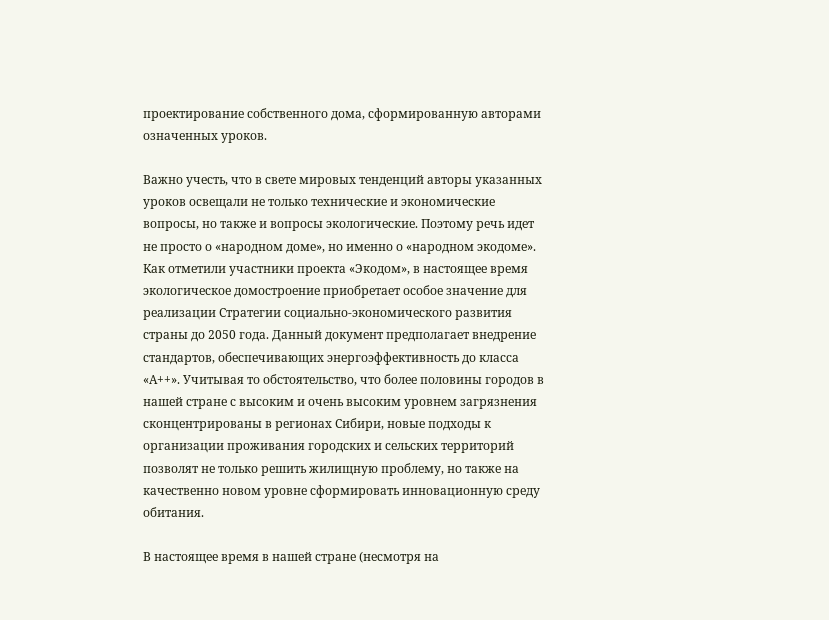проектирование собственного дома, сформированную авторами означенных уроков.

Важно учесть, что в свете мировых тенденций авторы указанных уроков освещали не только технические и экономические вопросы, но также и вопросы экологические. Поэтому речь идет не просто о «народном доме», но именно о «народном экодоме». Как отметили участники проекта «Экодом», в настоящее время экологическое домостроение приобретает особое значение для реализации Стратегии социально-экономического развития страны до 2050 года. Данный документ предполагает внедрение стандартов, обеспечивающих энергоэффективность до класса «А++». Учитывая то обстоятельство, что более половины городов в нашей стране с высоким и очень высоким уровнем загрязнения сконцентрированы в регионах Сибири, новые подходы к организации проживания городских и сельских территорий позволят не только решить жилищную проблему, но также на качественно новом уровне сформировать инновационную среду обитания.

В настоящее время в нашей стране (несмотря на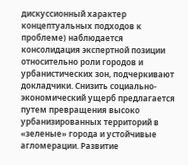дискуссионный характер концептуальных подходов к проблеме) наблюдается консолидация экспертной позиции относительно роли городов и урбанистических зон, подчеркивают докладчики. Снизить социально-экономический ущерб предлагается путем превращения высоко урбанизированных территорий в «зеленые» города и устойчивые агломерации. Развитие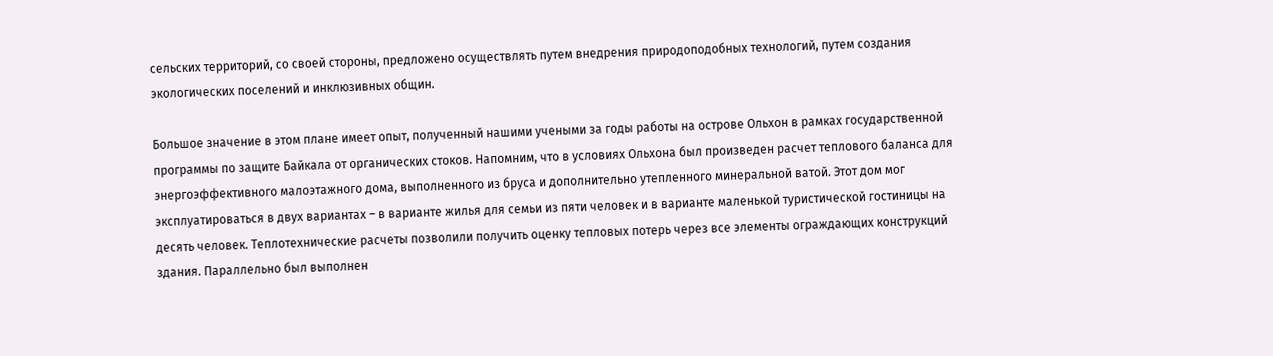сельских территорий, со своей стороны, предложено осуществлять путем внедрения природоподобных технологий, путем создания экологических поселений и инклюзивных общин.

Большое значение в этом плане имеет опыт, полученный нашими учеными за годы работы на острове Ольхон в рамках государственной программы по защите Байкала от органических стоков. Напомним, что в условиях Ольхона был произведен расчет теплового баланса для энергоэффективного малоэтажного дома, выполненного из бруса и дополнительно утепленного минеральной ватой. Этот дом мог эксплуатироваться в двух вариантах – в варианте жилья для семьи из пяти человек и в варианте маленькой туристической гостиницы на десять человек. Теплотехнические расчеты позволили получить оценку тепловых потерь через все элементы ограждающих конструкций здания. Параллельно был выполнен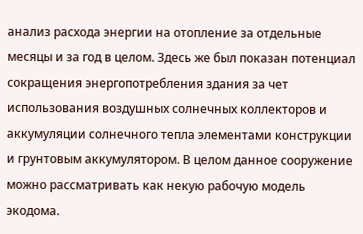анализ расхода энергии на отопление за отдельные месяцы и за год в целом. Здесь же был показан потенциал сокращения энергопотребления здания за чет использования воздушных солнечных коллекторов и аккумуляции солнечного тепла элементами конструкции и грунтовым аккумулятором. В целом данное сооружение можно рассматривать как некую рабочую модель экодома.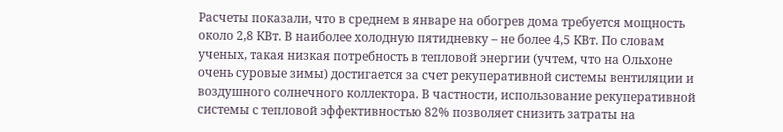Расчеты показали, что в среднем в январе на обогрев дома требуется мощность около 2,8 КВт. В наиболее холодную пятидневку – не более 4,5 КВт. По словам ученых, такая низкая потребность в тепловой энергии (учтем, что на Ольхоне очень суровые зимы) достигается за счет рекуперативной системы вентиляции и воздушного солнечного коллектора. В частности, использование рекуперативной системы с тепловой эффективностью 82% позволяет снизить затраты на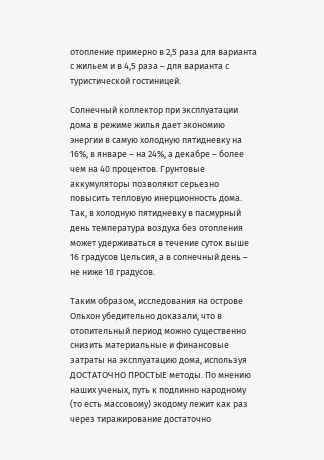отопление примерно в 2,5 раза для варианта с жильем и в 4,5 раза – для варианта с туристической гостиницей.

Солнечный коллектор при эксплуатации дома в режиме жилья дает экономию энергии в самую холодную пятидневку на 16%, в январе – на 24%, а декабре – более чем на 40 процентов. Грунтовые аккумуляторы позволяют серьезно повысить тепловую инерционность дома. Так, в холодную пятидневку в пасмурный день температура воздуха без отопления может удерживаться в течение суток выше 16 градусов Цельсия, а в солнечный день – не ниже 18 градусов.

Таким образом, исследования на острове Ольхон убедительно доказали, что в отопительный период можно существенно снизить материальные и финансовые затраты на эксплуатацию дома, используя ДОСТАТОЧНО ПРОСТЫЕ методы. По мнению наших ученых, путь к подлинно народному (то есть массовому) экодому лежит как раз через тиражирование достаточно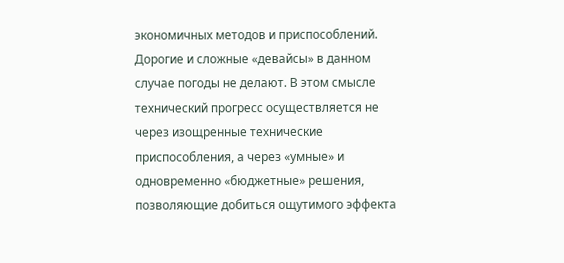экономичных методов и приспособлений. Дорогие и сложные «девайсы» в данном случае погоды не делают. В этом смысле технический прогресс осуществляется не через изощренные технические приспособления, а через «умные» и одновременно «бюджетные» решения, позволяющие добиться ощутимого эффекта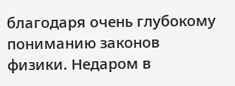благодаря очень глубокому пониманию законов физики. Недаром в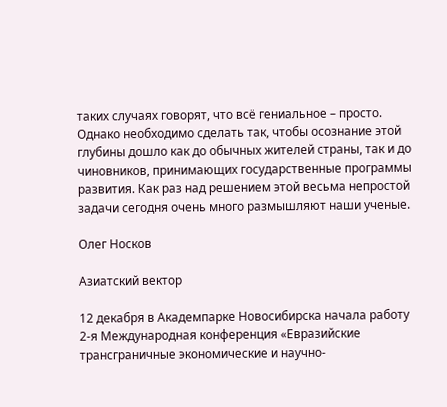таких случаях говорят, что всё гениальное – просто. Однако необходимо сделать так, чтобы осознание этой глубины дошло как до обычных жителей страны, так и до чиновников, принимающих государственные программы развития. Как раз над решением этой весьма непростой задачи сегодня очень много размышляют наши ученые.

Олег Носков

Азиатский вектор

12 декабря в Академпарке Новосибирска начала работу 2-я Международная конференция «Евразийские трансграничные экономические и научно-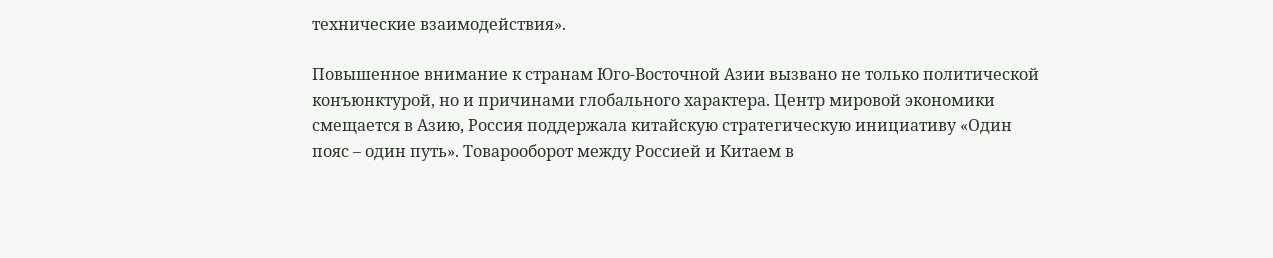технические взаимодействия».

Повышенное внимание к странам Юго-Восточной Азии вызвано не только политической конъюнктурой, но и причинами глобального характера. Центр мировой экономики смещается в Азию, Россия поддержала китайскую стратегическую инициативу «Один пояс – один путь». Товарооборот между Россией и Китаем в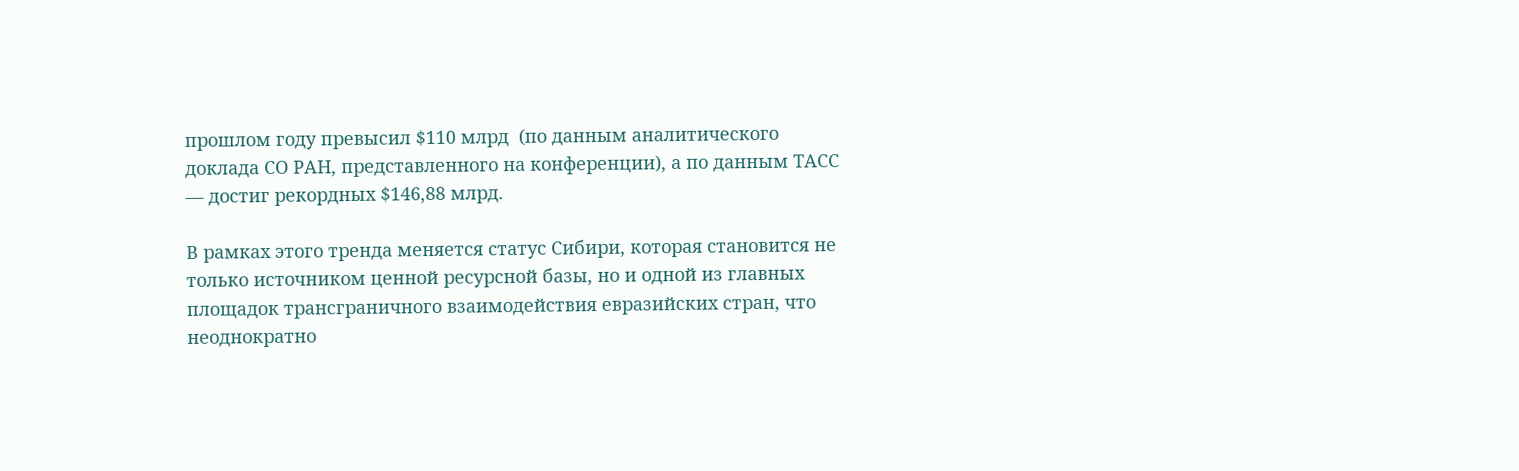прошлом году превысил $110 млрд  (по данным аналитического доклада СО РАН, представленного на конференции), а по данным ТАСС — достиг рекордных $146,88 млрд.

В рамках этого тренда меняется статус Сибири, которая становится не только источником ценной ресурсной базы, но и одной из главных площадок трансграничного взаимодействия евразийских стран, что неоднократно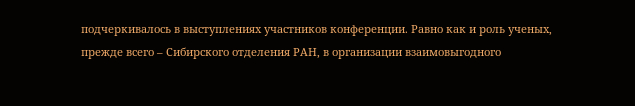подчеркивалось в выступлениях участников конференции. Равно как и роль ученых, прежде всего – Сибирского отделения РАН, в организации взаимовыгодного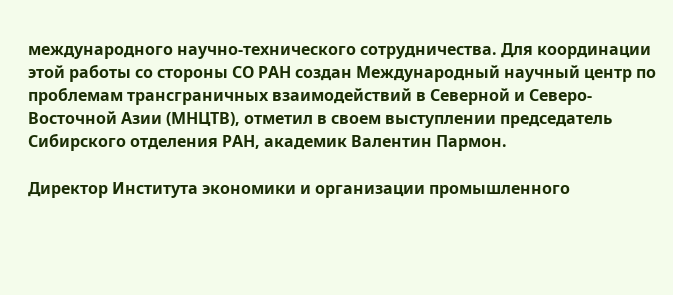международного научно-технического сотрудничества. Для координации этой работы со стороны СО РАН создан Международный научный центр по проблемам трансграничных взаимодействий в Северной и Северо-Восточной Азии (МНЦТВ), отметил в своем выступлении председатель Сибирского отделения РАН, академик Валентин Пармон.

Директор Института экономики и организации промышленного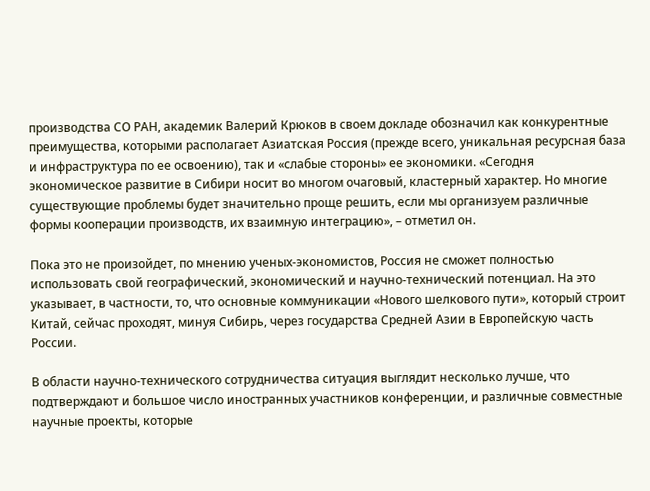производства СО РАН, академик Валерий Крюков в своем докладе обозначил как конкурентные преимущества, которыми располагает Азиатская Россия (прежде всего, уникальная ресурсная база и инфраструктура по ее освоению), так и «слабые стороны» ее экономики. «Сегодня экономическое развитие в Сибири носит во многом очаговый, кластерный характер. Но многие существующие проблемы будет значительно проще решить, если мы организуем различные формы кооперации производств, их взаимную интеграцию», – отметил он.

Пока это не произойдет, по мнению ученых-экономистов, Россия не сможет полностью использовать свой географический, экономический и научно-технический потенциал. На это указывает, в частности, то, что основные коммуникации «Нового шелкового пути», который строит Китай, сейчас проходят, минуя Сибирь, через государства Средней Азии в Европейскую часть России.

В области научно-технического сотрудничества ситуация выглядит несколько лучше, что подтверждают и большое число иностранных участников конференции, и различные совместные научные проекты, которые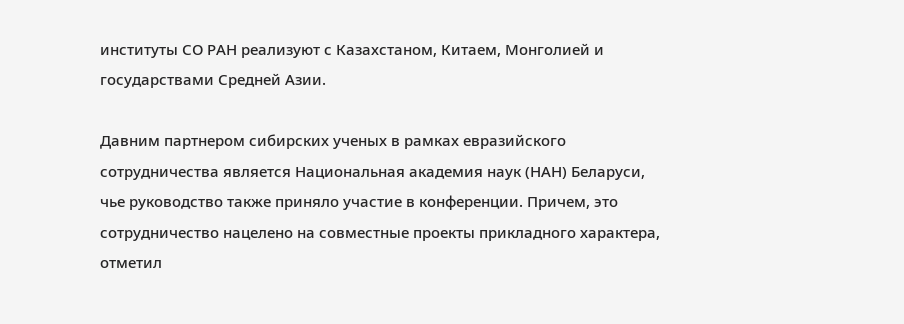институты СО РАН реализуют с Казахстаном, Китаем, Монголией и государствами Средней Азии.

Давним партнером сибирских ученых в рамках евразийского сотрудничества является Национальная академия наук (НАН) Беларуси, чье руководство также приняло участие в конференции. Причем, это сотрудничество нацелено на совместные проекты прикладного характера, отметил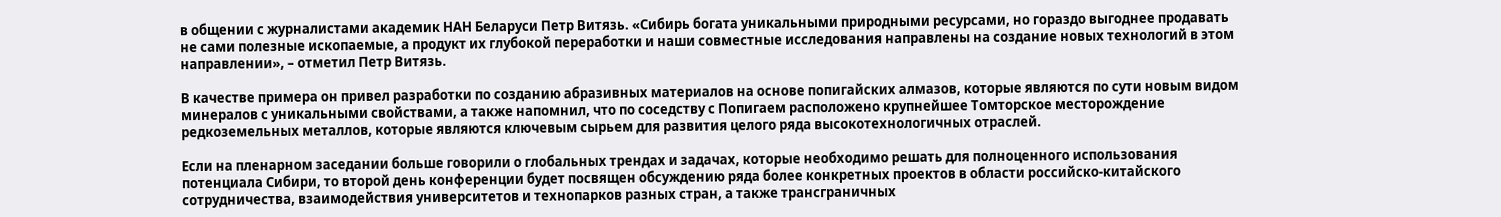в общении с журналистами академик НАН Беларуси Петр Витязь. «Сибирь богата уникальными природными ресурсами, но гораздо выгоднее продавать не сами полезные ископаемые, а продукт их глубокой переработки и наши совместные исследования направлены на создание новых технологий в этом направлении», – отметил Петр Витязь.

В качестве примера он привел разработки по созданию абразивных материалов на основе попигайских алмазов, которые являются по сути новым видом минералов с уникальными свойствами, а также напомнил, что по соседству с Попигаем расположено крупнейшее Томторское месторождение редкоземельных металлов, которые являются ключевым сырьем для развития целого ряда высокотехнологичных отраслей.

Если на пленарном заседании больше говорили о глобальных трендах и задачах, которые необходимо решать для полноценного использования потенциала Сибири, то второй день конференции будет посвящен обсуждению ряда более конкретных проектов в области российско-китайского сотрудничества, взаимодействия университетов и технопарков разных стран, а также трансграничных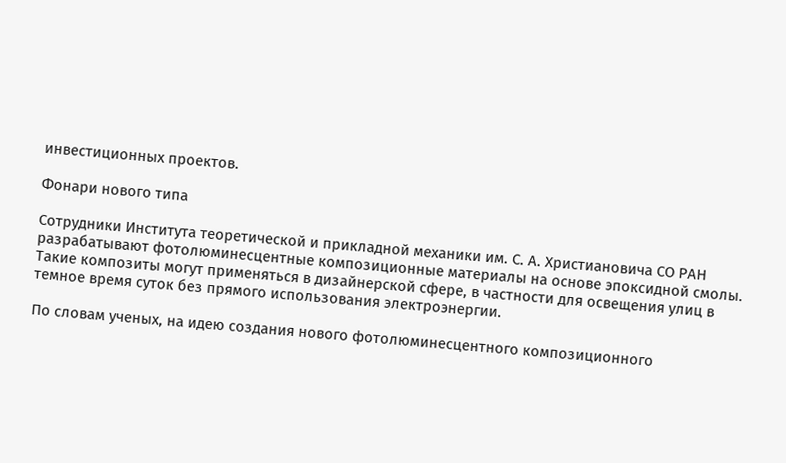инвестиционных проектов.

Фонари нового типа

Сотрудники Института теоретической и прикладной механики им. С. А. Христиановича СО РАН разрабатывают фотолюминесцентные композиционные материалы на основе эпоксидной смолы. Такие композиты могут применяться в дизайнерской сфере, в частности для освещения улиц в темное время суток без прямого использования электроэнергии.

По словам ученых, на идею создания нового фотолюминесцентного композиционного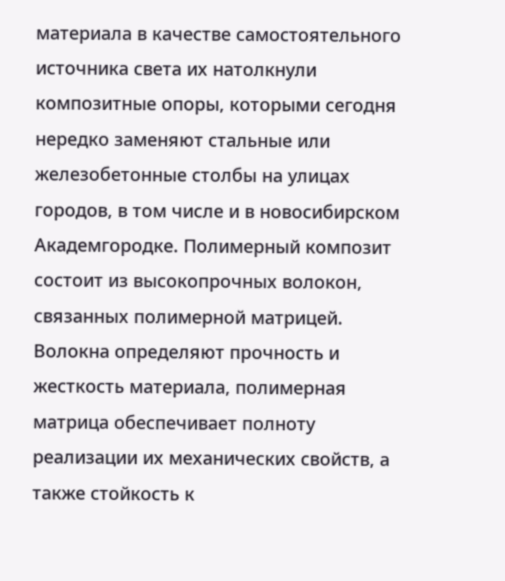материала в качестве самостоятельного источника света их натолкнули композитные опоры, которыми сегодня нередко заменяют стальные или железобетонные столбы на улицах городов, в том числе и в новосибирском Академгородке. Полимерный композит состоит из высокопрочных волокон, связанных полимерной матрицей. Волокна определяют прочность и жесткость материала, полимерная матрица обеспечивает полноту реализации их механических свойств, а также стойкость к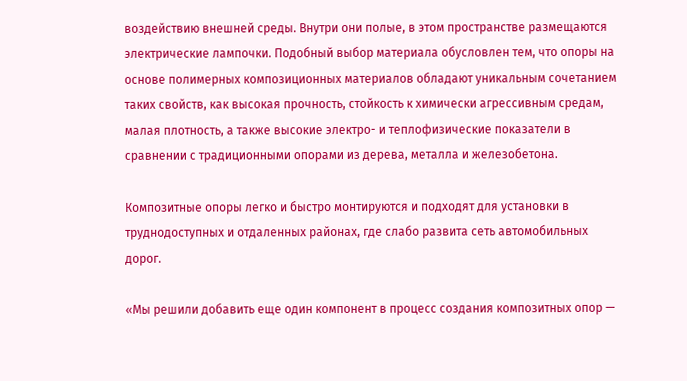воздействию внешней среды. Внутри они полые, в этом пространстве размещаются электрические лампочки. Подобный выбор материала обусловлен тем, что опоры на основе полимерных композиционных материалов обладают уникальным сочетанием таких свойств, как высокая прочность, стойкость к химически агрессивным средам, малая плотность, а также высокие электро- и теплофизические показатели в сравнении с традиционными опорами из дерева, металла и железобетона.

Композитные опоры легко и быстро монтируются и подходят для установки в труднодоступных и отдаленных районах, где слабо развита сеть автомобильных дорог.

«Мы решили добавить еще один компонент в процесс создания композитных опор —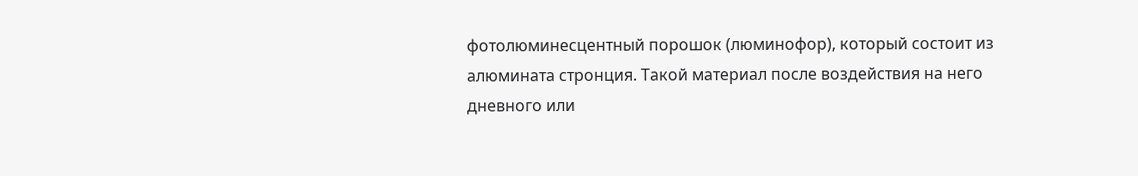фотолюминесцентный порошок (люминофор), который состоит из алюмината стронция. Такой материал после воздействия на него дневного или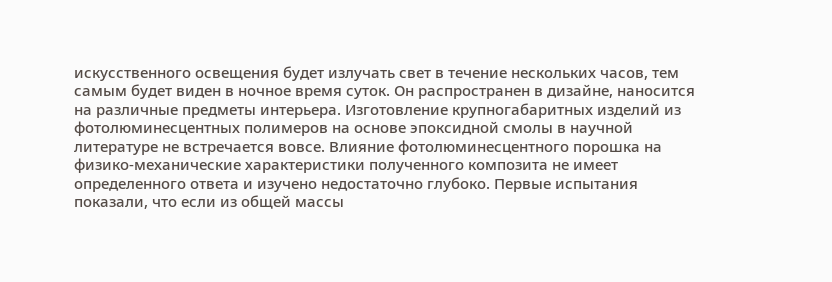искусственного освещения будет излучать свет в течение нескольких часов, тем самым будет виден в ночное время суток. Он распространен в дизайне, наносится на различные предметы интерьера. Изготовление крупногабаритных изделий из фотолюминесцентных полимеров на основе эпоксидной смолы в научной литературе не встречается вовсе. Влияние фотолюминесцентного порошка на физико-механические характеристики полученного композита не имеет определенного ответа и изучено недостаточно глубоко. Первые испытания показали, что если из общей массы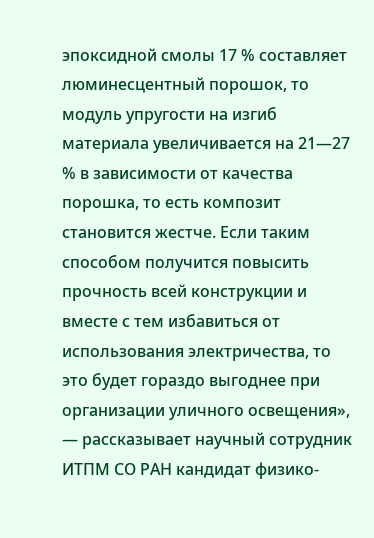эпоксидной смолы 17 % составляет люминесцентный порошок, то модуль упругости на изгиб материала увеличивается на 21—27 % в зависимости от качества порошка, то есть композит становится жестче. Если таким способом получится повысить прочность всей конструкции и вместе с тем избавиться от использования электричества, то это будет гораздо выгоднее при организации уличного освещения», — рассказывает научный сотрудник ИТПМ СО РАН кандидат физико-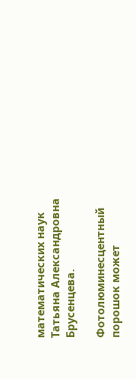математических наук Татьяна Александровна Брусенцева.

Фотолюминесцентный порошок может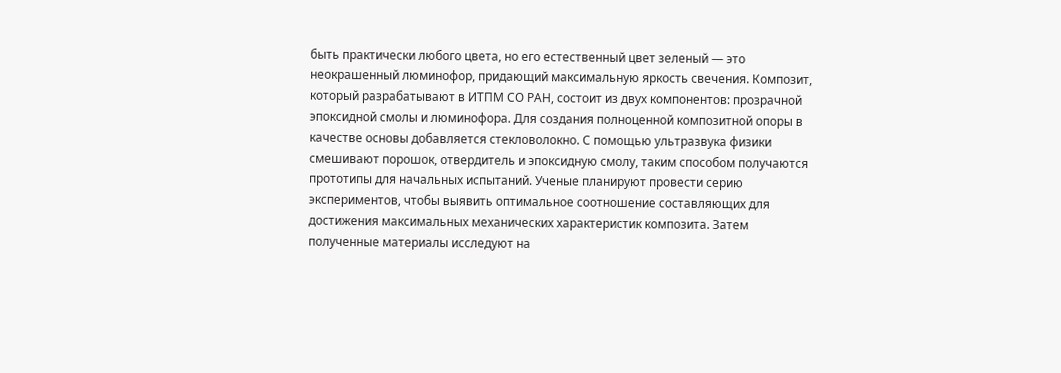быть практически любого цвета, но его естественный цвет зеленый — это неокрашенный люминофор, придающий максимальную яркость свечения. Композит, который разрабатывают в ИТПМ СО РАН, состоит из двух компонентов: прозрачной эпоксидной смолы и люминофора. Для создания полноценной композитной опоры в качестве основы добавляется стекловолокно. С помощью ультразвука физики смешивают порошок, отвердитель и эпоксидную смолу, таким способом получаются прототипы для начальных испытаний. Ученые планируют провести серию экспериментов, чтобы выявить оптимальное соотношение составляющих для достижения максимальных механических характеристик композита. Затем полученные материалы исследуют на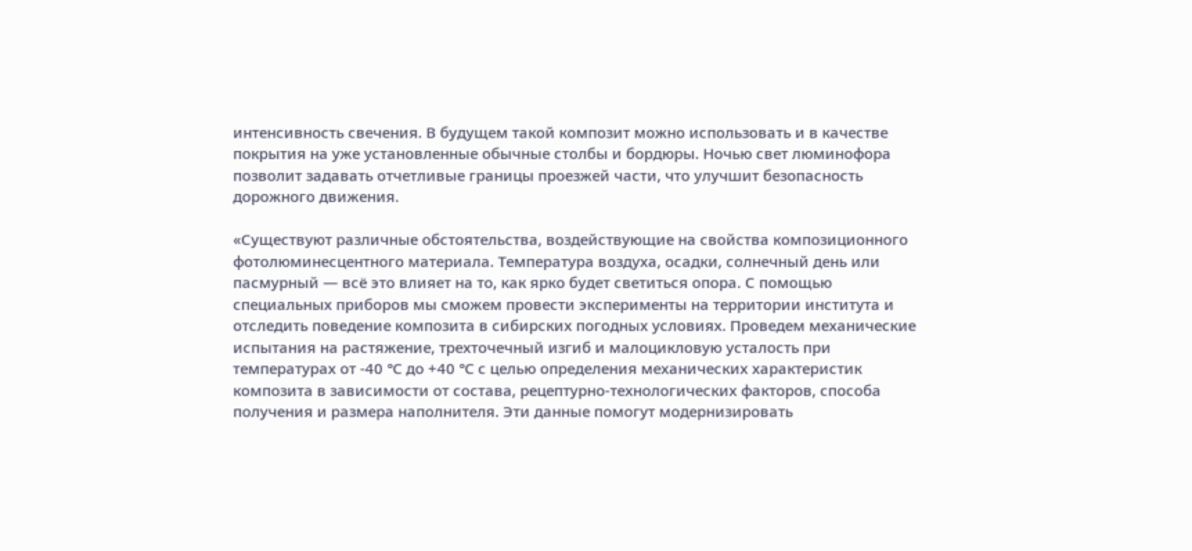интенсивность свечения. В будущем такой композит можно использовать и в качестве покрытия на уже установленные обычные столбы и бордюры. Ночью свет люминофора позволит задавать отчетливые границы проезжей части, что улучшит безопасность дорожного движения.

«Существуют различные обстоятельства, воздействующие на свойства композиционного фотолюминесцентного материала. Температура воздуха, осадки, солнечный день или пасмурный — всё это влияет на то, как ярко будет светиться опора. С помощью специальных приборов мы сможем провести эксперименты на территории института и отследить поведение композита в сибирских погодных условиях. Проведем механические испытания на растяжение, трехточечный изгиб и малоцикловую усталость при температурах от -40 ℃ до +40 ℃ с целью определения механических характеристик композита в зависимости от состава, рецептурно-технологических факторов, способа получения и размера наполнителя. Эти данные помогут модернизировать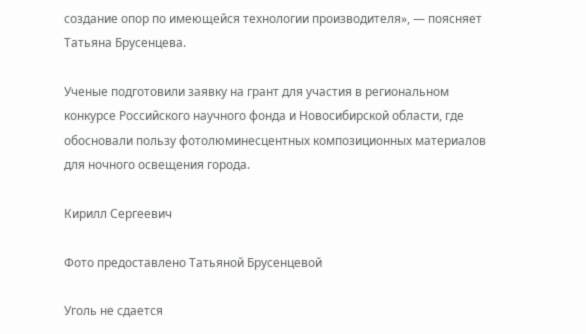создание опор по имеющейся технологии производителя», — поясняет Татьяна Брусенцева.

Ученые подготовили заявку на грант для участия в региональном конкурсе Российского научного фонда и Новосибирской области, где обосновали пользу фотолюминесцентных композиционных материалов для ночного освещения города.

Кирилл Сергеевич

Фото предоставлено Татьяной Брусенцевой

Уголь не сдается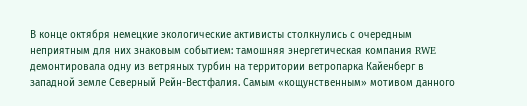В конце октября немецкие экологические активисты столкнулись с очередным неприятным для них знаковым событием: тамошняя энергетическая компания RWE демонтировала одну из ветряных турбин на территории ветропарка Кайенберг в западной земле Северный Рейн-Вестфалия. Самым «кощунственным» мотивом данного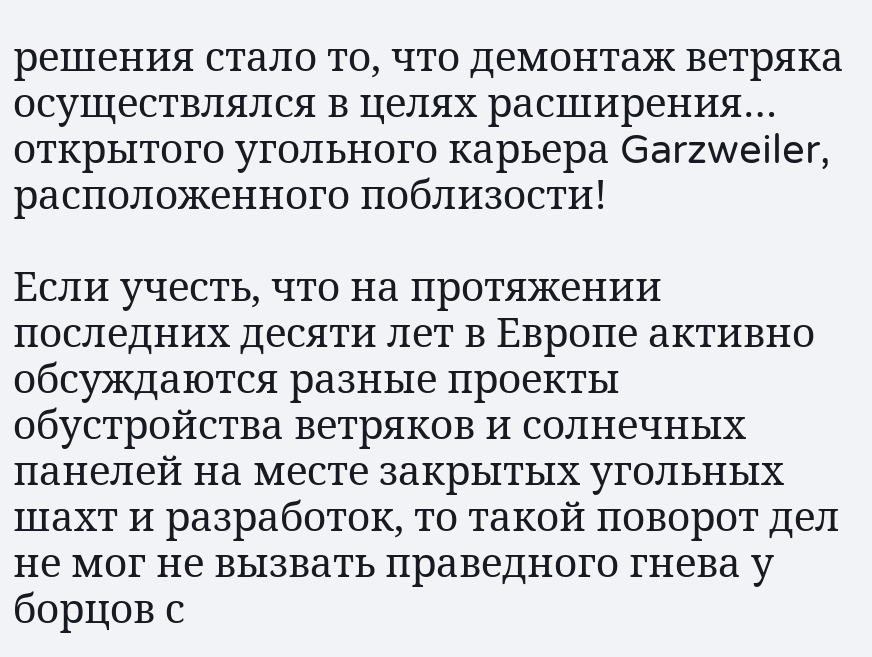решения стало то, что демонтаж ветряка осуществлялся в целях расширения… открытого угольного карьера Garzweiler, расположенного поблизости!

Если учесть, что на протяжении последних десяти лет в Европе активно обсуждаются разные проекты обустройства ветряков и солнечных панелей на месте закрытых угольных шахт и разработок, то такой поворот дел не мог не вызвать праведного гнева у борцов с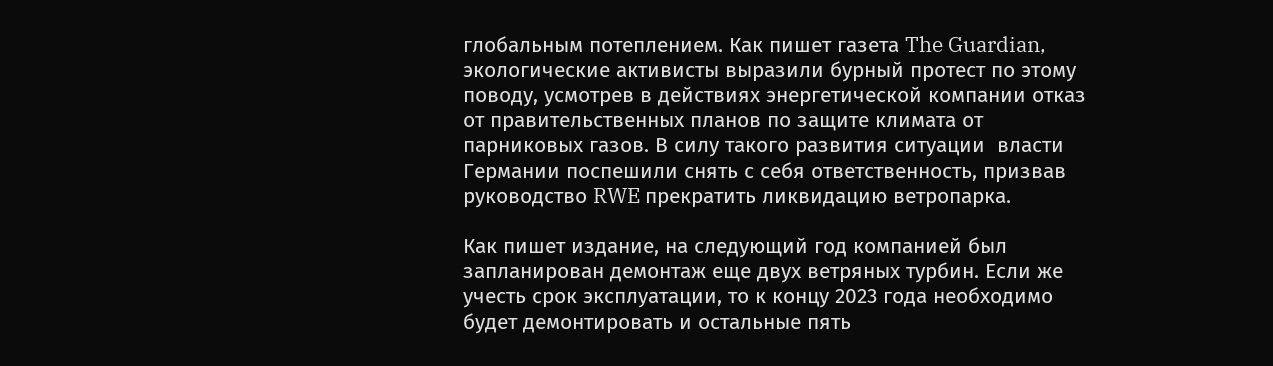глобальным потеплением. Как пишет газета The Guardian, экологические активисты выразили бурный протест по этому поводу, усмотрев в действиях энергетической компании отказ от правительственных планов по защите климата от парниковых газов. В силу такого развития ситуации  власти Германии поспешили снять с себя ответственность, призвав руководство RWE прекратить ликвидацию ветропарка.

Как пишет издание, на следующий год компанией был запланирован демонтаж еще двух ветряных турбин. Если же учесть срок эксплуатации, то к концу 2023 года необходимо будет демонтировать и остальные пять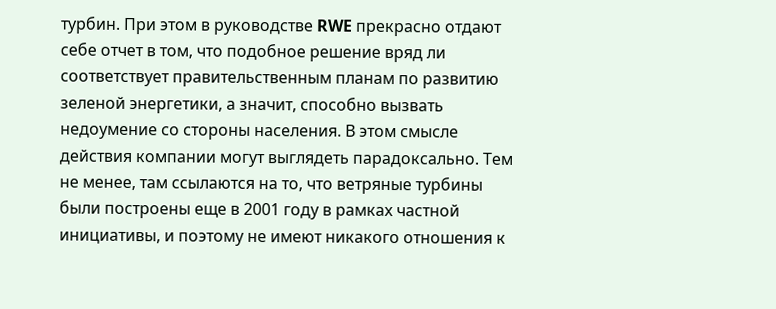турбин. При этом в руководстве RWE прекрасно отдают себе отчет в том, что подобное решение вряд ли соответствует правительственным планам по развитию зеленой энергетики, а значит, способно вызвать недоумение со стороны населения. В этом смысле действия компании могут выглядеть парадоксально. Тем не менее, там ссылаются на то, что ветряные турбины были построены еще в 2001 году в рамках частной инициативы, и поэтому не имеют никакого отношения к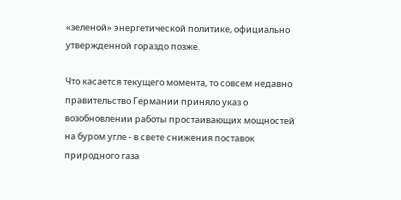«зеленой» энергетической политике, официально утвержденной гораздо позже.

Что касается текущего момента, то совсем недавно правительство Германии приняло указ о возобновлении работы простаивающих мощностей на буром угле - в свете снижения поставок природного газа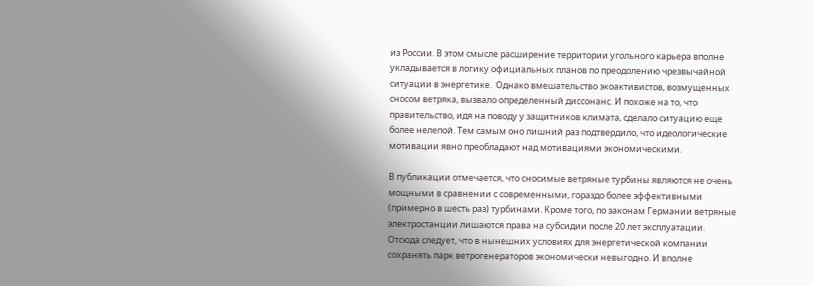из России. В этом смысле расширение территории угольного карьера вполне укладывается в логику официальных планов по преодолению чрезвычайной ситуации в энергетике.  Однако вмешательство экоактивистов, возмущенных сносом ветряка, вызвало определенный диссонанс. И похоже на то, что правительство, идя на поводу у защитников климата, сделало ситуацию еще более нелепой. Тем самым оно лишний раз подтвердило, что идеологические мотивации явно преобладают над мотивациями экономическими.

В публикации отмечается, что сносимые ветряные турбины являются не очень мощными в сравнении с современными, гораздо более эффективными (примерно в шесть раз) турбинами. Кроме того, по законам Германии ветряные электростанции лишаются права на субсидии после 20 лет эксплуатации. Отсюда следует, что в нынешних условиях для энергетической компании сохранять парк ветрогенераторов экономически невыгодно. И вполне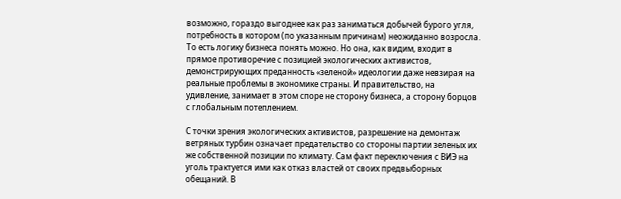возможно, гораздо выгоднее как раз заниматься добычей бурого угля, потребность в котором (по указанным причинам) неожиданно возросла. То есть логику бизнеса понять можно. Но она, как видим, входит в прямое противоречие с позицией экологических активистов, демонстрирующих преданность «зеленой» идеологии даже невзирая на реальные проблемы в экономике страны. И правительство, на удивление, занимает в этом споре не сторону бизнеса, а сторону борцов с глобальным потеплением.

С точки зрения экологических активистов, разрешение на демонтаж ветряных турбин означает предательство со стороны партии зеленых их же собственной позиции по климату. Сам факт переключения с ВИЭ на уголь трактуется ими как отказ властей от своих предвыборных обещаний. В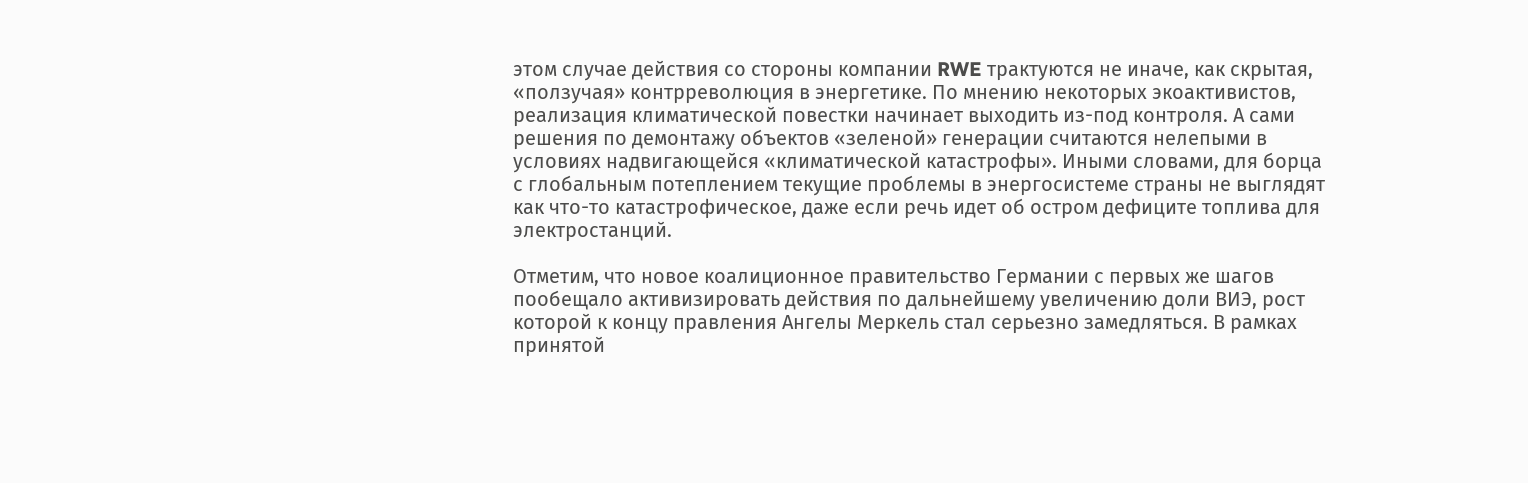этом случае действия со стороны компании RWE трактуются не иначе, как скрытая, «ползучая» контрреволюция в энергетике. По мнению некоторых экоактивистов, реализация климатической повестки начинает выходить из-под контроля. А сами решения по демонтажу объектов «зеленой» генерации считаются нелепыми в условиях надвигающейся «климатической катастрофы». Иными словами, для борца с глобальным потеплением текущие проблемы в энергосистеме страны не выглядят как что-то катастрофическое, даже если речь идет об остром дефиците топлива для электростанций.

Отметим, что новое коалиционное правительство Германии с первых же шагов пообещало активизировать действия по дальнейшему увеличению доли ВИЭ, рост которой к концу правления Ангелы Меркель стал серьезно замедляться. В рамках принятой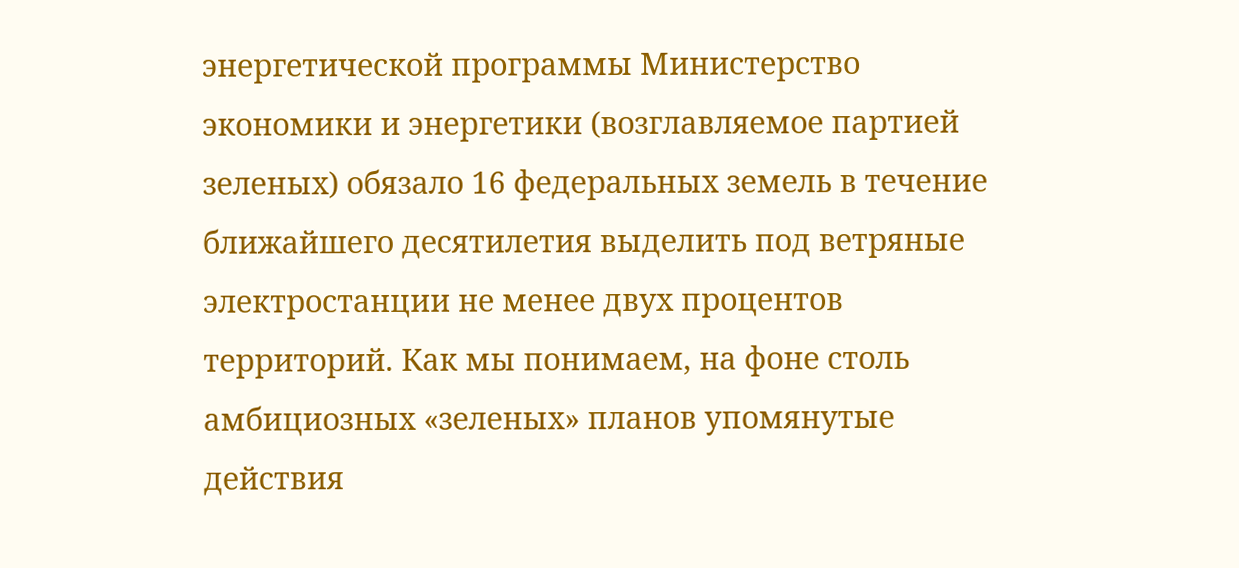энергетической программы Министерство экономики и энергетики (возглавляемое партией зеленых) обязало 16 федеральных земель в течение ближайшего десятилетия выделить под ветряные электростанции не менее двух процентов территорий. Как мы понимаем, на фоне столь амбициозных «зеленых» планов упомянутые действия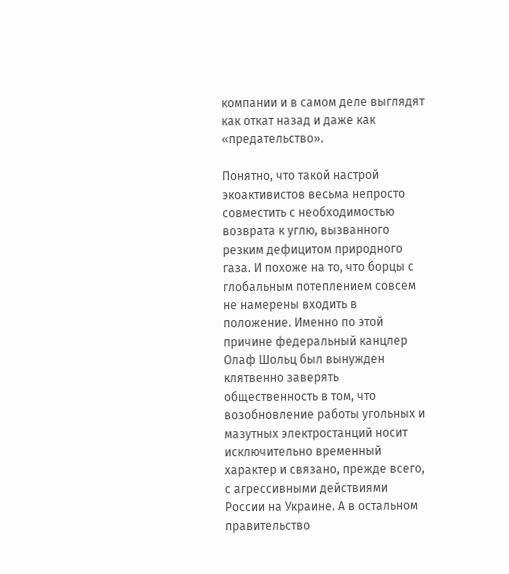компании и в самом деле выглядят как откат назад и даже как «предательство».

Понятно, что такой настрой экоактивистов весьма непросто совместить с необходимостью возврата к углю, вызванного резким дефицитом природного газа. И похоже на то, что борцы с глобальным потеплением совсем не намерены входить в положение. Именно по этой причине федеральный канцлер Олаф Шольц был вынужден клятвенно заверять общественность в том, что возобновление работы угольных и мазутных электростанций носит исключительно временный характер и связано, прежде всего, с агрессивными действиями России на Украине. А в остальном правительство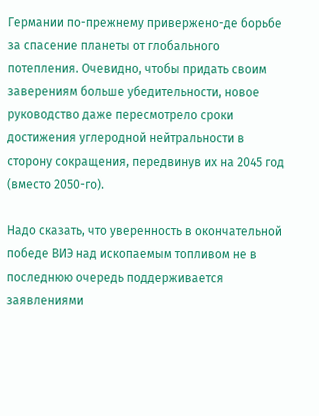Германии по-прежнему привержено-де борьбе за спасение планеты от глобального потепления. Очевидно, чтобы придать своим заверениям больше убедительности, новое руководство даже пересмотрело сроки достижения углеродной нейтральности в сторону сокращения, передвинув их на 2045 год (вместо 2050-го).

Надо сказать, что уверенность в окончательной победе ВИЭ над ископаемым топливом не в последнюю очередь поддерживается заявлениями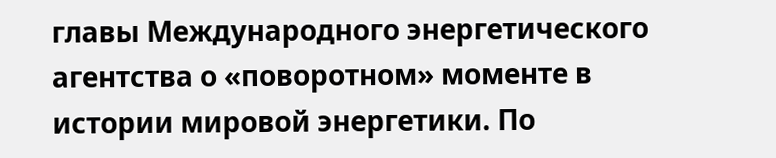главы Международного энергетического агентства о «поворотном» моменте в истории мировой энергетики. По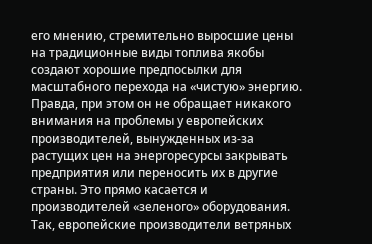его мнению, стремительно выросшие цены на традиционные виды топлива якобы создают хорошие предпосылки для масштабного перехода на «чистую» энергию. Правда, при этом он не обращает никакого внимания на проблемы у европейских производителей, вынужденных из-за растущих цен на энергоресурсы закрывать предприятия или переносить их в другие страны. Это прямо касается и производителей «зеленого» оборудования. Так, европейские производители ветряных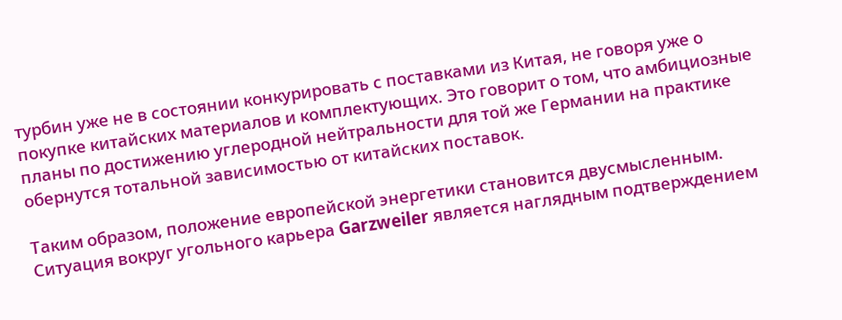турбин уже не в состоянии конкурировать с поставками из Китая, не говоря уже о покупке китайских материалов и комплектующих. Это говорит о том, что амбициозные планы по достижению углеродной нейтральности для той же Германии на практике обернутся тотальной зависимостью от китайских поставок.

Таким образом, положение европейской энергетики становится двусмысленным. Ситуация вокруг угольного карьера Garzweiler является наглядным подтверждением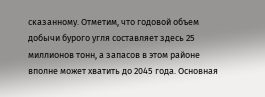сказанному. Отметим, что годовой объем добычи бурого угля составляет здесь 25 миллионов тонн, а запасов в этом районе вполне может хватить до 2045 года. Основная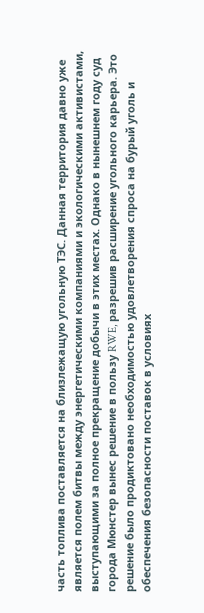часть топлива поставляется на близлежащую угольную ТЭС. Данная территория давно уже является полем битвы между энергетическими компаниями и экологическими активистами, выступающими за полное прекращение добычи в этих местах. Однако в нынешнем году суд города Мюнстер вынес решение в пользу RWE, разрешив расширение угольного карьера. Это решение было продиктовано необходимостью удовлетворения спроса на бурый уголь и обеспечения безопасности поставок в условиях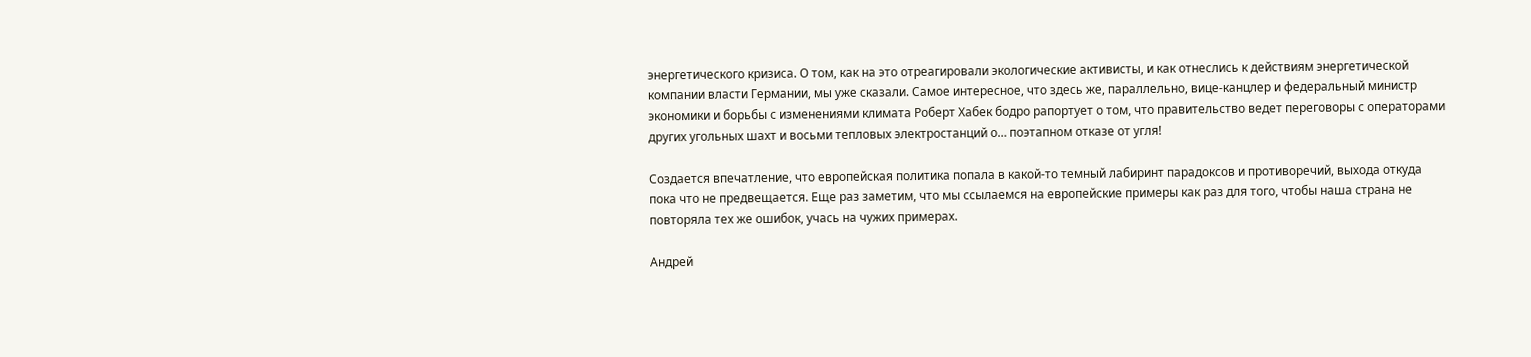энергетического кризиса. О том, как на это отреагировали экологические активисты, и как отнеслись к действиям энергетической компании власти Германии, мы уже сказали. Самое интересное, что здесь же, параллельно, вице-канцлер и федеральный министр экономики и борьбы с изменениями климата Роберт Хабек бодро рапортует о том, что правительство ведет переговоры с операторами других угольных шахт и восьми тепловых электростанций о… поэтапном отказе от угля!

Создается впечатление, что европейская политика попала в какой-то темный лабиринт парадоксов и противоречий, выхода откуда пока что не предвещается. Еще раз заметим, что мы ссылаемся на европейские примеры как раз для того, чтобы наша страна не повторяла тех же ошибок, учась на чужих примерах.

Андрей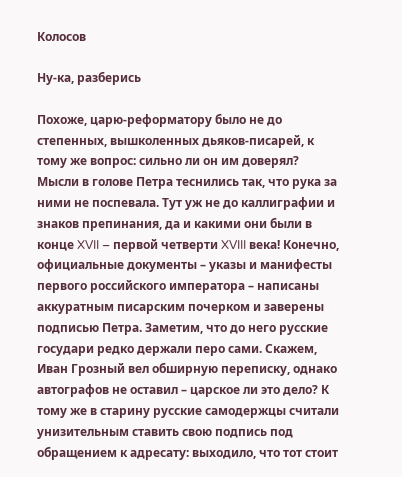Колосов

Ну-ка, разберись

Похоже, царю-реформатору было не до степенных, вышколенных дьяков-писарей, к тому же вопрос: сильно ли он им доверял? Мысли в голове Петра теснились так, что рука за ними не поспевала. Тут уж не до каллиграфии и знаков препинания, да и какими они были в конце XVII – первой четверти XVIII века! Конечно, официальные документы – указы и манифесты первого российского императора – написаны аккуратным писарским почерком и заверены подписью Петра. Заметим, что до него русские государи редко держали перо сами. Скажем, Иван Грозный вел обширную переписку, однако автографов не оставил – царское ли это дело? К тому же в старину русские самодержцы считали унизительным ставить свою подпись под обращением к адресату: выходило, что тот стоит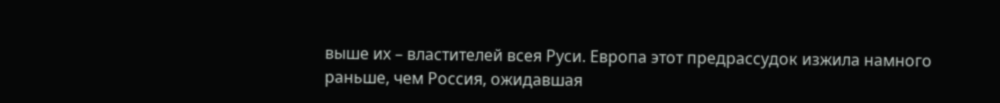выше их – властителей всея Руси. Европа этот предрассудок изжила намного раньше, чем Россия, ожидавшая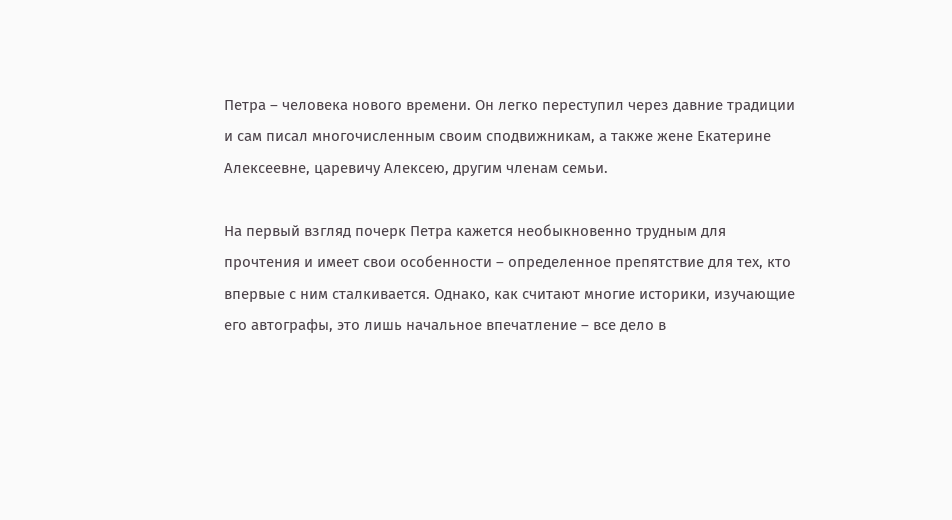Петра – человека нового времени. Он легко переступил через давние традиции и сам писал многочисленным своим сподвижникам, а также жене Екатерине Алексеевне, царевичу Алексею, другим членам семьи.

На первый взгляд почерк Петра кажется необыкновенно трудным для прочтения и имеет свои особенности – определенное препятствие для тех, кто впервые с ним сталкивается. Однако, как считают многие историки, изучающие его автографы, это лишь начальное впечатление – все дело в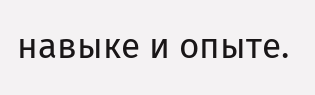навыке и опыте.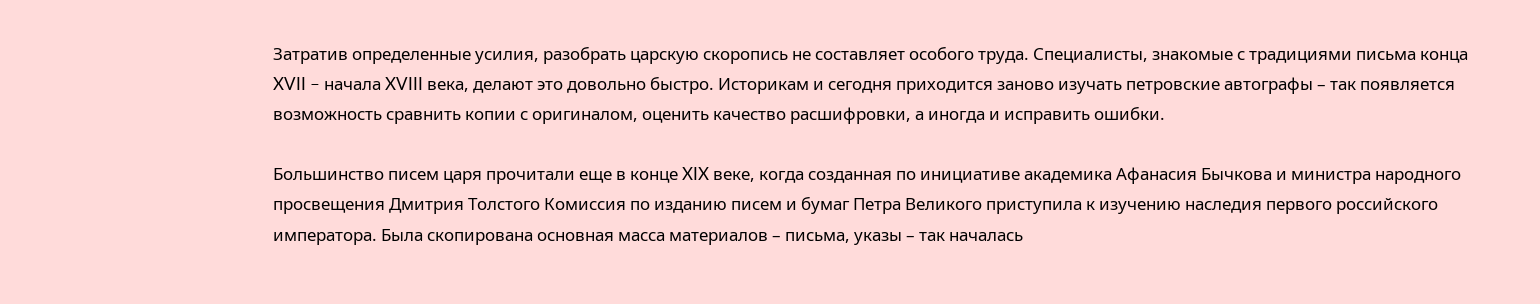Затратив определенные усилия, разобрать царскую скоропись не составляет особого труда. Специалисты, знакомые с традициями письма конца XVII – начала XVIII века, делают это довольно быстро. Историкам и сегодня приходится заново изучать петровские автографы – так появляется возможность сравнить копии с оригиналом, оценить качество расшифровки, а иногда и исправить ошибки.

Большинство писем царя прочитали еще в конце XIX веке, когда созданная по инициативе академика Афанасия Бычкова и министра народного просвещения Дмитрия Толстого Комиссия по изданию писем и бумаг Петра Великого приступила к изучению наследия первого российского императора. Была скопирована основная масса материалов – письма, указы – так началась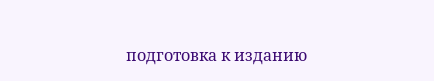подготовка к изданию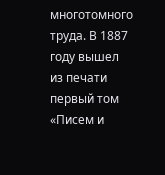многотомного труда. В 1887 году вышел из печати первый том «Писем и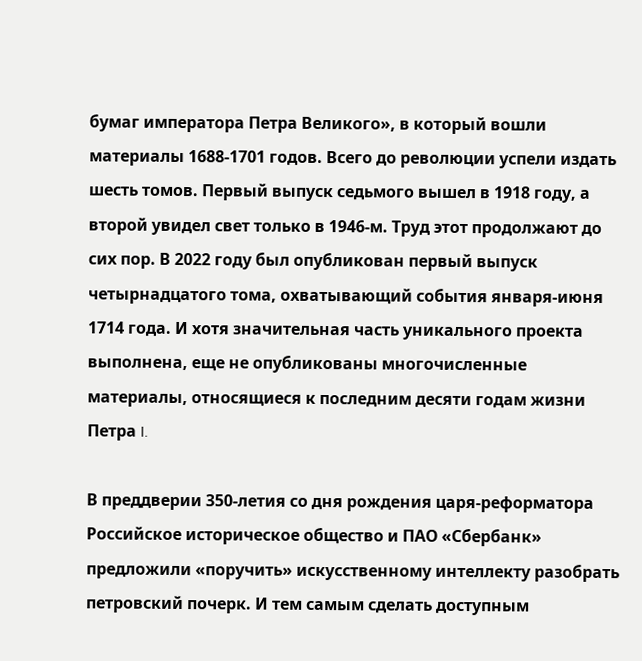бумаг императора Петра Великого», в который вошли материалы 1688-1701 годов. Всего до революции успели издать шесть томов. Первый выпуск седьмого вышел в 1918 году, а второй увидел свет только в 1946-м. Труд этот продолжают до сих пор. В 2022 году был опубликован первый выпуск четырнадцатого тома, охватывающий события января-июня 1714 года. И хотя значительная часть уникального проекта выполнена, еще не опубликованы многочисленные материалы, относящиеся к последним десяти годам жизни Петра I.

В преддверии 350-летия со дня рождения царя-реформатора Российское историческое общество и ПАО «Сбербанк» предложили «поручить» искусственному интеллекту разобрать петровский почерк. И тем самым сделать доступным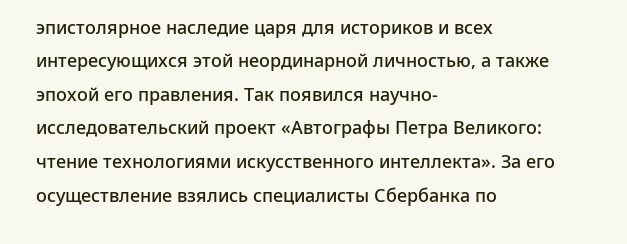эпистолярное наследие царя для историков и всех интересующихся этой неординарной личностью, а также эпохой его правления. Так появился научно-исследовательский проект «Автографы Петра Великого: чтение технологиями искусственного интеллекта». За его осуществление взялись специалисты Сбербанка по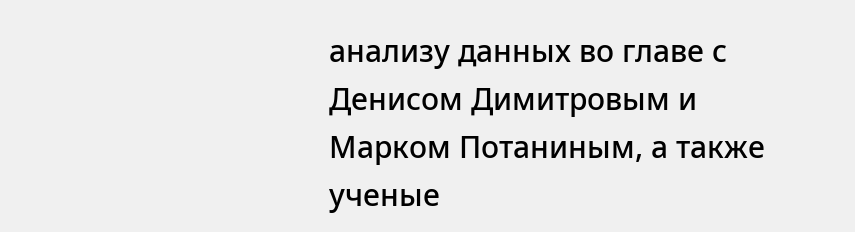анализу данных во главе с Денисом Димитровым и Марком Потаниным, а также ученые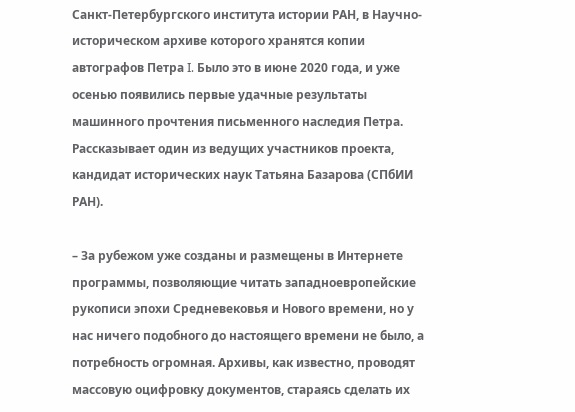Санкт-Петербургского института истории РАН, в Научно-историческом архиве которого хранятся копии автографов Петра I. Было это в июне 2020 года, и уже осенью появились первые удачные результаты машинного прочтения письменного наследия Петра. Рассказывает один из ведущих участников проекта, кандидат исторических наук Татьяна Базарова (СПбИИ РАН).

– За рубежом уже созданы и размещены в Интернете программы, позволяющие читать западноевропейские рукописи эпохи Средневековья и Нового времени, но у нас ничего подобного до настоящего времени не было, а потребность огромная. Архивы, как известно, проводят массовую оцифровку документов, стараясь сделать их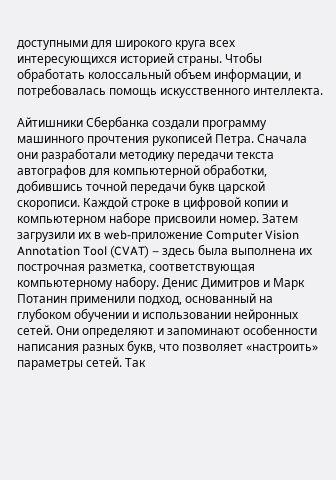доступными для широкого круга всех интересующихся историей страны. Чтобы обработать колоссальный объем информации, и потребовалась помощь искусственного интеллекта.

Айтишники Сбербанка создали программу машинного прочтения рукописей Петра. Сначала они разработали методику передачи текста автографов для компьютерной обработки, добившись точной передачи букв царской скорописи. Каждой строке в цифровой копии и компьютерном наборе присвоили номер. Затем загрузили их в web-приложение Computer Vision Annotation Tool (CVAT) – здесь была выполнена их построчная разметка, соответствующая компьютерному набору. Денис Димитров и Марк Потанин применили подход, основанный на глубоком обучении и использовании нейронных сетей. Они определяют и запоминают особенности написания разных букв, что позволяет «настроить» параметры сетей. Так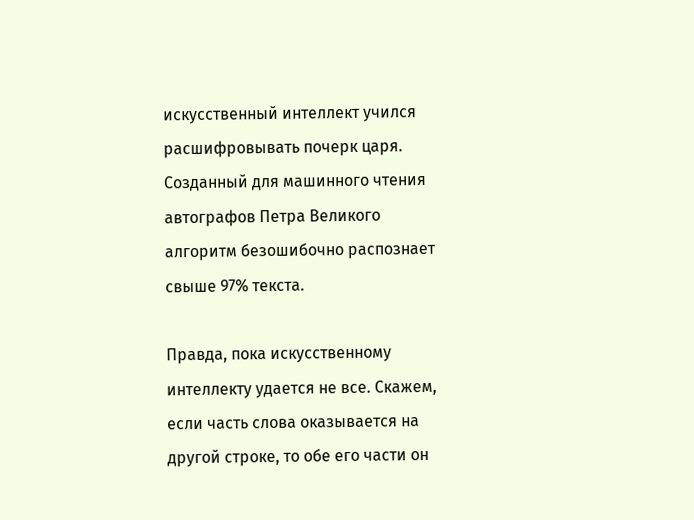искусственный интеллект учился расшифровывать почерк царя. Созданный для машинного чтения автографов Петра Великого алгоритм безошибочно распознает свыше 97% текста.

Правда, пока искусственному интеллекту удается не все. Скажем, если часть слова оказывается на другой строке, то обе его части он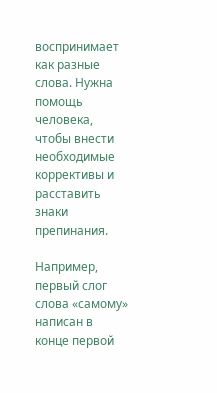воспринимает как разные слова. Нужна помощь человека, чтобы внести необходимые коррективы и расставить знаки препинания.

Например, первый слог слова «самому» написан в конце первой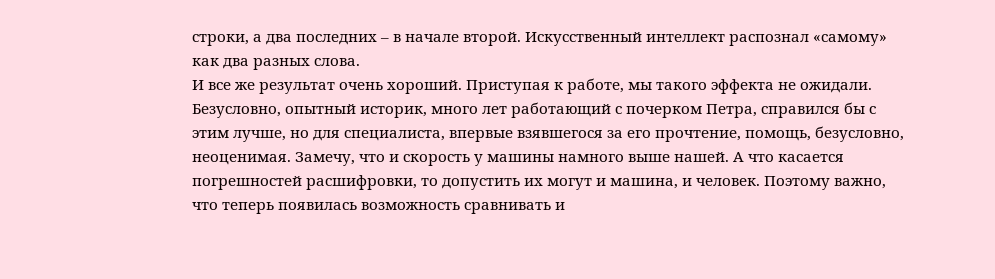строки, а два последних – в начале второй. Искусственный интеллект распознал «самому» как два разных слова.
И все же результат очень хороший. Приступая к работе, мы такого эффекта не ожидали. Безусловно, опытный историк, много лет работающий с почерком Петра, справился бы с этим лучше, но для специалиста, впервые взявшегося за его прочтение, помощь, безусловно, неоценимая. Замечу, что и скорость у машины намного выше нашей. А что касается погрешностей расшифровки, то допустить их могут и машина, и человек. Поэтому важно, что теперь появилась возможность сравнивать и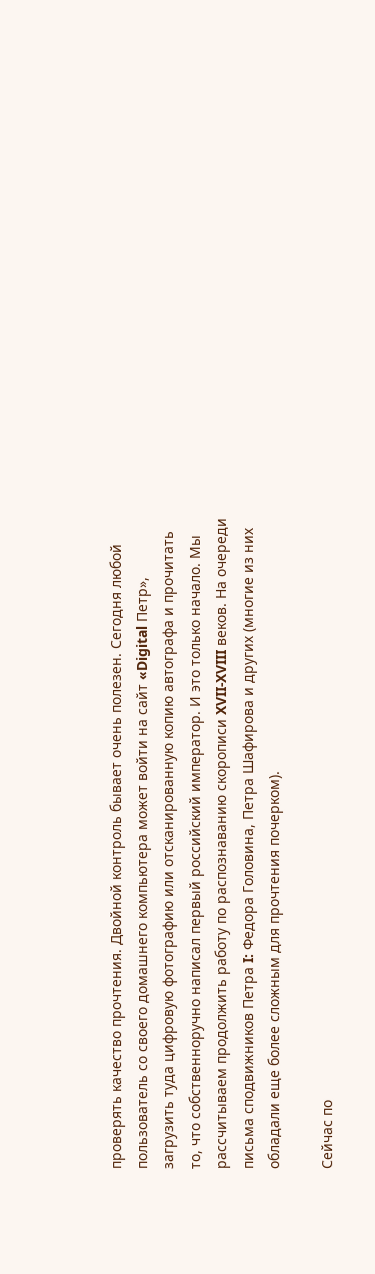проверять качество прочтения. Двойной контроль бывает очень полезен. Сегодня любой пользователь со своего домашнего компьютера может войти на сайт «Digital Петр», загрузить туда цифровую фотографию или отсканированную копию автографа и прочитать то, что собственноручно написал первый российский император. И это только начало. Мы рассчитываем продолжить работу по распознаванию скорописи XVII-XVIII веков. На очереди письма сподвижников Петра I: Федора Головина, Петра Шафирова и других (многие из них обладали еще более сложным для прочтения почерком).

Сейчас по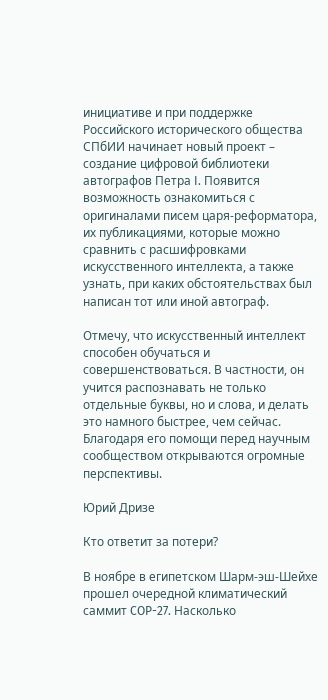инициативе и при поддержке Российского исторического общества СПбИИ начинает новый проект – создание цифровой библиотеки автографов Петра I. Появится возможность ознакомиться с оригиналами писем царя-реформатора, их публикациями, которые можно сравнить с расшифровками искусственного интеллекта, а также узнать, при каких обстоятельствах был написан тот или иной автограф.

Отмечу, что искусственный интеллект способен обучаться и совершенствоваться. В частности, он учится распознавать не только отдельные буквы, но и слова, и делать это намного быстрее, чем сейчас. Благодаря его помощи перед научным сообществом открываются огромные перспективы.

Юрий Дризе

Кто ответит за потери?

В ноябре в египетском Шарм-эш-Шейхе прошел очередной климатический саммит COP-27. Насколько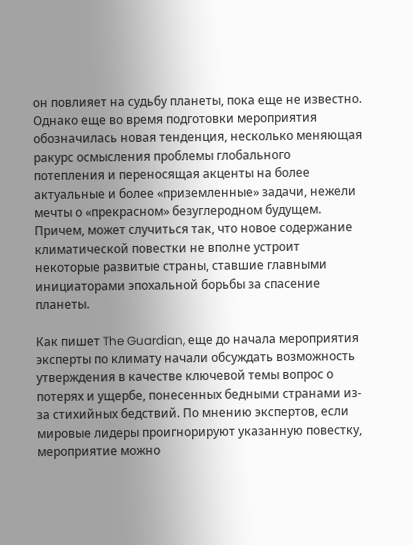он повлияет на судьбу планеты, пока еще не известно. Однако еще во время подготовки мероприятия обозначилась новая тенденция, несколько меняющая ракурс осмысления проблемы глобального потепления и переносящая акценты на более актуальные и более «приземленные» задачи, нежели мечты о «прекрасном» безуглеродном будущем. Причем, может случиться так, что новое содержание климатической повестки не вполне устроит некоторые развитые страны, ставшие главными инициаторами эпохальной борьбы за спасение планеты.

Как пишет The Guardian, еще до начала мероприятия эксперты по климату начали обсуждать возможность утверждения в качестве ключевой темы вопрос о потерях и ущербе, понесенных бедными странами из-за стихийных бедствий. По мнению экспертов, если мировые лидеры проигнорируют указанную повестку, мероприятие можно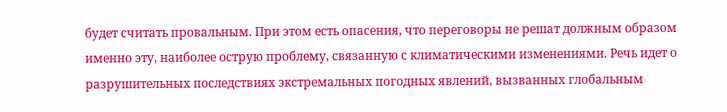будет считать провальным. При этом есть опасения, что переговоры не решат должным образом именно эту, наиболее острую проблему, связанную с климатическими изменениями. Речь идет о разрушительных последствиях экстремальных погодных явлений, вызванных глобальным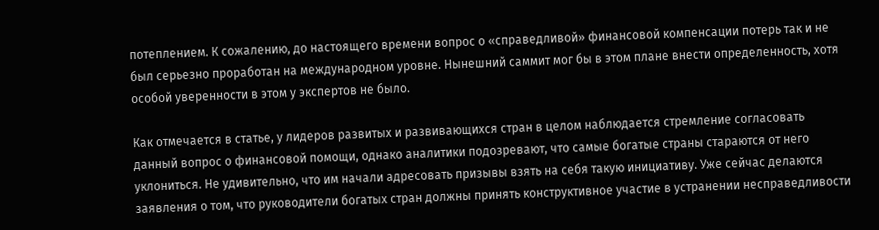потеплением. К сожалению, до настоящего времени вопрос о «справедливой» финансовой компенсации потерь так и не был серьезно проработан на международном уровне. Нынешний саммит мог бы в этом плане внести определенность, хотя особой уверенности в этом у экспертов не было.

Как отмечается в статье, у лидеров развитых и развивающихся стран в целом наблюдается стремление согласовать данный вопрос о финансовой помощи, однако аналитики подозревают, что самые богатые страны стараются от него уклониться. Не удивительно, что им начали адресовать призывы взять на себя такую инициативу. Уже сейчас делаются заявления о том, что руководители богатых стран должны принять конструктивное участие в устранении несправедливости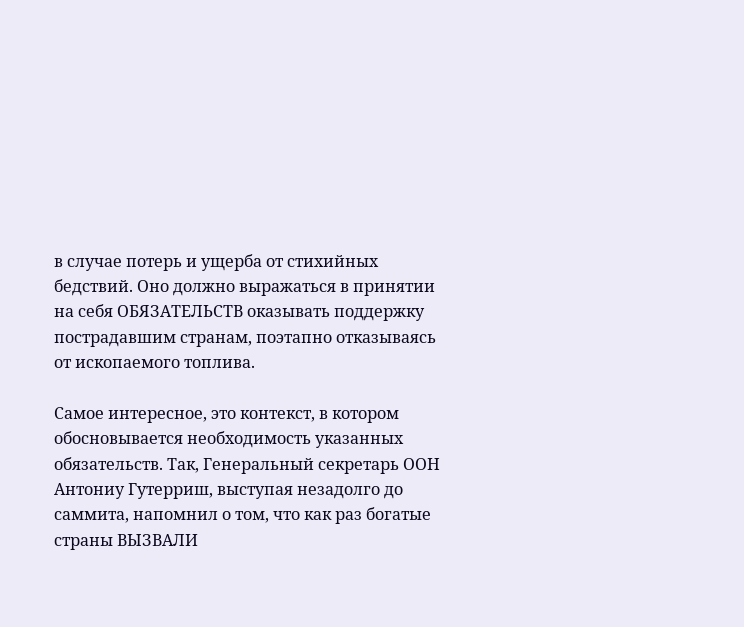в случае потерь и ущерба от стихийных бедствий. Оно должно выражаться в принятии на себя ОБЯЗАТЕЛЬСТВ оказывать поддержку пострадавшим странам, поэтапно отказываясь от ископаемого топлива.

Самое интересное, это контекст, в котором обосновывается необходимость указанных обязательств. Так, Генеральный секретарь ООН Антониу Гутерриш, выступая незадолго до саммита, напомнил о том, что как раз богатые страны ВЫЗВАЛИ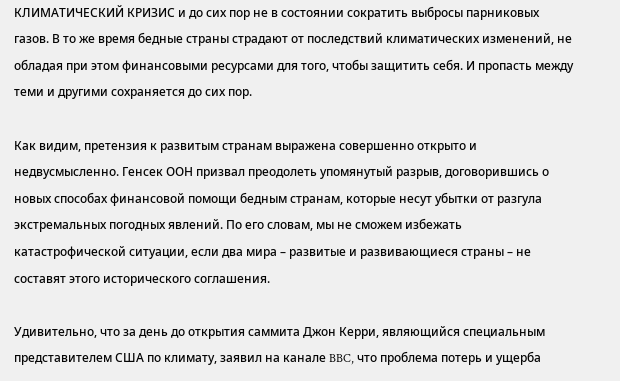КЛИМАТИЧЕСКИЙ КРИЗИС и до сих пор не в состоянии сократить выбросы парниковых газов. В то же время бедные страны страдают от последствий климатических изменений, не обладая при этом финансовыми ресурсами для того, чтобы защитить себя. И пропасть между теми и другими сохраняется до сих пор.

Как видим, претензия к развитым странам выражена совершенно открыто и недвусмысленно. Генсек ООН призвал преодолеть упомянутый разрыв, договорившись о новых способах финансовой помощи бедным странам, которые несут убытки от разгула экстремальных погодных явлений. По его словам, мы не сможем избежать катастрофической ситуации, если два мира – развитые и развивающиеся страны – не составят этого исторического соглашения.

Удивительно, что за день до открытия саммита Джон Керри, являющийся специальным представителем США по климату, заявил на канале BBC, что проблема потерь и ущерба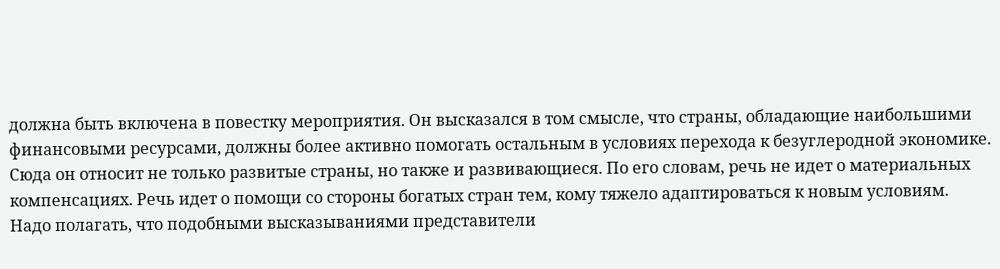должна быть включена в повестку мероприятия. Он высказался в том смысле, что страны, обладающие наибольшими финансовыми ресурсами, должны более активно помогать остальным в условиях перехода к безуглеродной экономике. Сюда он относит не только развитые страны, но также и развивающиеся. По его словам, речь не идет о материальных компенсациях. Речь идет о помощи со стороны богатых стран тем, кому тяжело адаптироваться к новым условиям. Надо полагать, что подобными высказываниями представители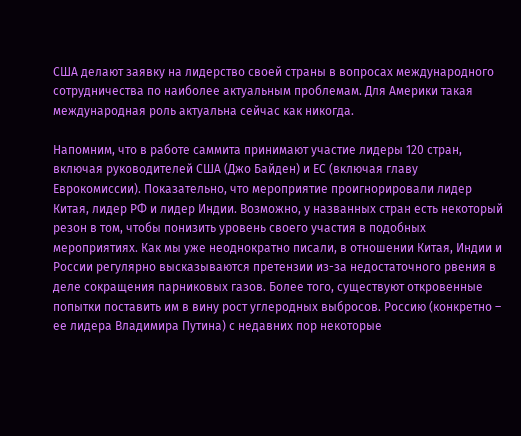США делают заявку на лидерство своей страны в вопросах международного сотрудничества по наиболее актуальным проблемам. Для Америки такая международная роль актуальна сейчас как никогда.

Напомним, что в работе саммита принимают участие лидеры 120 стран, включая руководителей США (Джо Байден) и ЕС (включая главу Еврокомиссии). Показательно, что мероприятие проигнорировали лидер Китая, лидер РФ и лидер Индии. Возможно, у названных стран есть некоторый резон в том, чтобы понизить уровень своего участия в подобных мероприятиях. Как мы уже неоднократно писали, в отношении Китая, Индии и России регулярно высказываются претензии из-за недостаточного рвения в деле сокращения парниковых газов. Более того, существуют откровенные попытки поставить им в вину рост углеродных выбросов. Россию (конкретно – ее лидера Владимира Путина) с недавних пор некоторые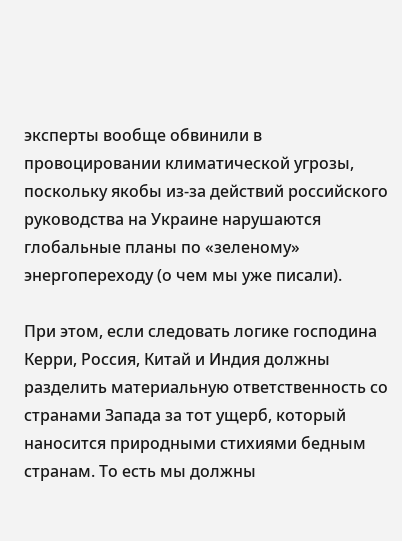эксперты вообще обвинили в провоцировании климатической угрозы, поскольку якобы из-за действий российского руководства на Украине нарушаются глобальные планы по «зеленому» энергопереходу (о чем мы уже писали).

При этом, если следовать логике господина Керри, Россия, Китай и Индия должны разделить материальную ответственность со странами Запада за тот ущерб, который наносится природными стихиями бедным странам. То есть мы должны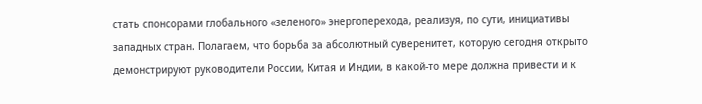стать спонсорами глобального «зеленого» энергоперехода, реализуя, по сути, инициативы западных стран. Полагаем, что борьба за абсолютный суверенитет, которую сегодня открыто демонстрируют руководители России, Китая и Индии, в какой-то мере должна привести и к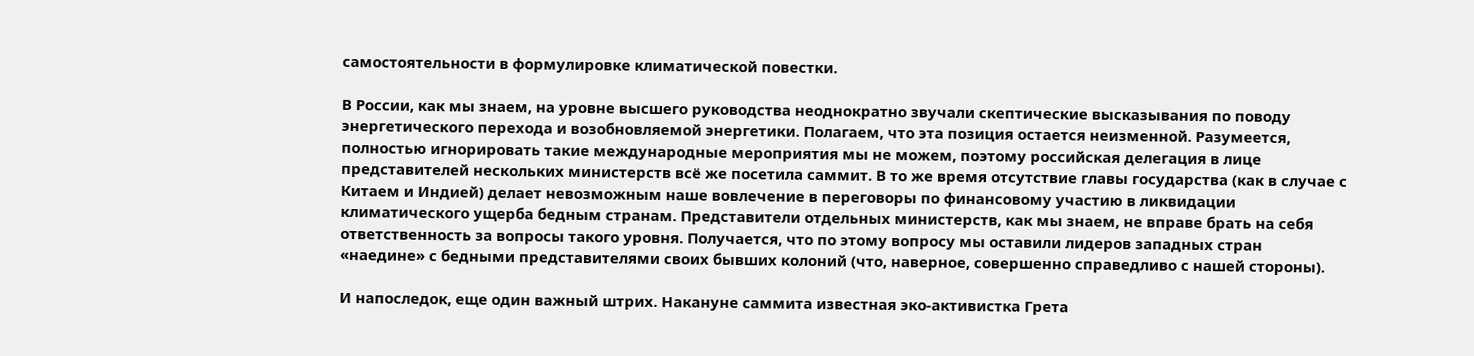самостоятельности в формулировке климатической повестки.

В России, как мы знаем, на уровне высшего руководства неоднократно звучали скептические высказывания по поводу энергетического перехода и возобновляемой энергетики. Полагаем, что эта позиция остается неизменной. Разумеется, полностью игнорировать такие международные мероприятия мы не можем, поэтому российская делегация в лице представителей нескольких министерств всё же посетила саммит. В то же время отсутствие главы государства (как в случае с Китаем и Индией) делает невозможным наше вовлечение в переговоры по финансовому участию в ликвидации климатического ущерба бедным странам. Представители отдельных министерств, как мы знаем, не вправе брать на себя ответственность за вопросы такого уровня. Получается, что по этому вопросу мы оставили лидеров западных стран «наедине» с бедными представителями своих бывших колоний (что, наверное, совершенно справедливо с нашей стороны).

И напоследок, еще один важный штрих. Накануне саммита известная эко-активистка Грета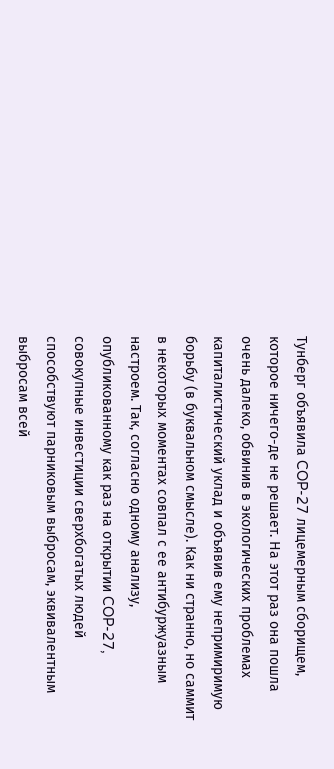Тунберг объявила COP-27 лицемерным сборищем, которое ничего-де не решает. На этот раз она пошла очень далеко, обвинив в экологических проблемах капиталистический уклад и объявив ему непримиримую борьбу (в буквальном смысле). Как ни странно, но саммит в некоторых моментах совпал с ее антибуржуазным настроем. Так, согласно одному анализу, опубликованному как раз на открытии COP-27, совокупные инвестиции сверхбогатых людей  способствуют парниковым выбросам, эквивалентным выбросам всей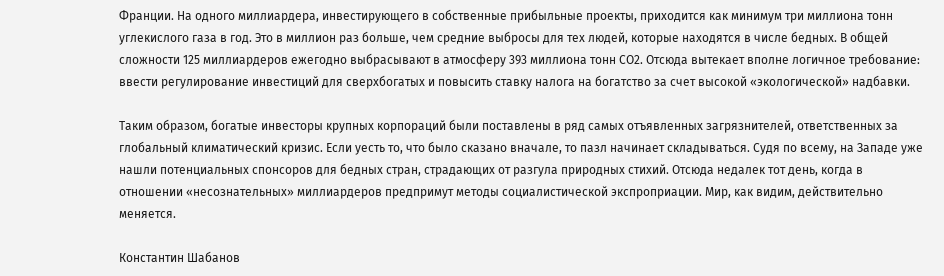Франции. На одного миллиардера, инвестирующего в собственные прибыльные проекты, приходится как минимум три миллиона тонн углекислого газа в год. Это в миллион раз больше, чем средние выбросы для тех людей, которые находятся в числе бедных. В общей сложности 125 миллиардеров ежегодно выбрасывают в атмосферу 393 миллиона тонн СО2. Отсюда вытекает вполне логичное требование: ввести регулирование инвестиций для сверхбогатых и повысить ставку налога на богатство за счет высокой «экологической» надбавки.

Таким образом, богатые инвесторы крупных корпораций были поставлены в ряд самых отъявленных загрязнителей, ответственных за глобальный климатический кризис. Если уесть то, что было сказано вначале, то пазл начинает складываться. Судя по всему, на Западе уже нашли потенциальных спонсоров для бедных стран, страдающих от разгула природных стихий. Отсюда недалек тот день, когда в отношении «несознательных» миллиардеров предпримут методы социалистической экспроприации. Мир, как видим, действительно меняется.

Константин Шабанов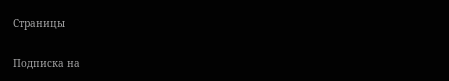Страницы

Подписка на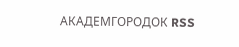АКАДЕМГОРОДОК RSS